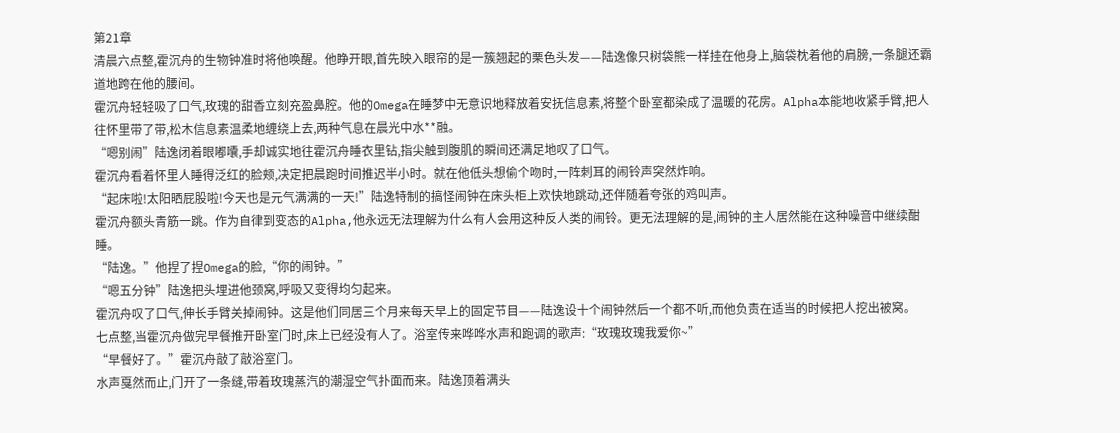第21章
清晨六点整,霍沉舟的生物钟准时将他唤醒。他睁开眼,首先映入眼帘的是一簇翘起的栗色头发——陆逸像只树袋熊一样挂在他身上,脑袋枕着他的肩膀,一条腿还霸道地跨在他的腰间。
霍沉舟轻轻吸了口气,玫瑰的甜香立刻充盈鼻腔。他的Omega在睡梦中无意识地释放着安抚信息素,将整个卧室都染成了温暖的花房。Alpha本能地收紧手臂,把人往怀里带了带,松木信息素温柔地缠绕上去,两种气息在晨光中水**融。
“嗯别闹”陆逸闭着眼嘟囔,手却诚实地往霍沉舟睡衣里钻,指尖触到腹肌的瞬间还满足地叹了口气。
霍沉舟看着怀里人睡得泛红的脸颊,决定把晨跑时间推迟半小时。就在他低头想偷个吻时,一阵刺耳的闹铃声突然炸响。
“起床啦!太阳晒屁股啦!今天也是元气满满的一天!”陆逸特制的搞怪闹钟在床头柜上欢快地跳动,还伴随着夸张的鸡叫声。
霍沉舟额头青筋一跳。作为自律到变态的Alpha,他永远无法理解为什么有人会用这种反人类的闹铃。更无法理解的是,闹钟的主人居然能在这种噪音中继续酣睡。
“陆逸。”他捏了捏Omega的脸,“你的闹钟。”
“嗯五分钟”陆逸把头埋进他颈窝,呼吸又变得均匀起来。
霍沉舟叹了口气,伸长手臂关掉闹钟。这是他们同居三个月来每天早上的固定节目——陆逸设十个闹钟然后一个都不听,而他负责在适当的时候把人挖出被窝。
七点整,当霍沉舟做完早餐推开卧室门时,床上已经没有人了。浴室传来哗哗水声和跑调的歌声:“玫瑰玫瑰我爱你~”
“早餐好了。”霍沉舟敲了敲浴室门。
水声戛然而止,门开了一条缝,带着玫瑰蒸汽的潮湿空气扑面而来。陆逸顶着满头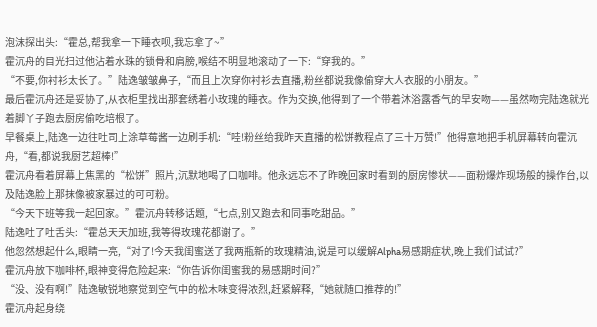泡沫探出头:“霍总,帮我拿一下睡衣呗,我忘拿了~”
霍沉舟的目光扫过他沾着水珠的锁骨和肩膀,喉结不明显地滚动了一下:“穿我的。”
“不要,你衬衫太长了。”陆逸皱皱鼻子,“而且上次穿你衬衫去直播,粉丝都说我像偷穿大人衣服的小朋友。”
最后霍沉舟还是妥协了,从衣柜里找出那套绣着小玫瑰的睡衣。作为交换,他得到了一个带着沐浴露香气的早安吻——虽然吻完陆逸就光着脚丫子跑去厨房偷吃培根了。
早餐桌上,陆逸一边往吐司上涂草莓酱一边刷手机:“哇!粉丝给我昨天直播的松饼教程点了三十万赞!”他得意地把手机屏幕转向霍沉舟,“看,都说我厨艺超棒!”
霍沉舟看着屏幕上焦黑的“松饼”照片,沉默地喝了口咖啡。他永远忘不了昨晚回家时看到的厨房惨状——面粉爆炸现场般的操作台,以及陆逸脸上那抹像被家暴过的可可粉。
“今天下班等我一起回家。”霍沉舟转移话题,“七点,别又跑去和同事吃甜品。”
陆逸吐了吐舌头:“霍总天天加班,我等得玫瑰花都谢了。”
他忽然想起什么,眼睛一亮,“对了!今天我闺蜜送了我两瓶新的玫瑰精油,说是可以缓解Alpha易感期症状,晚上我们试试?”
霍沉舟放下咖啡杯,眼神变得危险起来:“你告诉你闺蜜我的易感期时间?”
“没、没有啊!”陆逸敏锐地察觉到空气中的松木味变得浓烈,赶紧解释,“她就随口推荐的!”
霍沉舟起身绕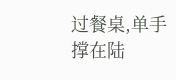过餐桌,单手撑在陆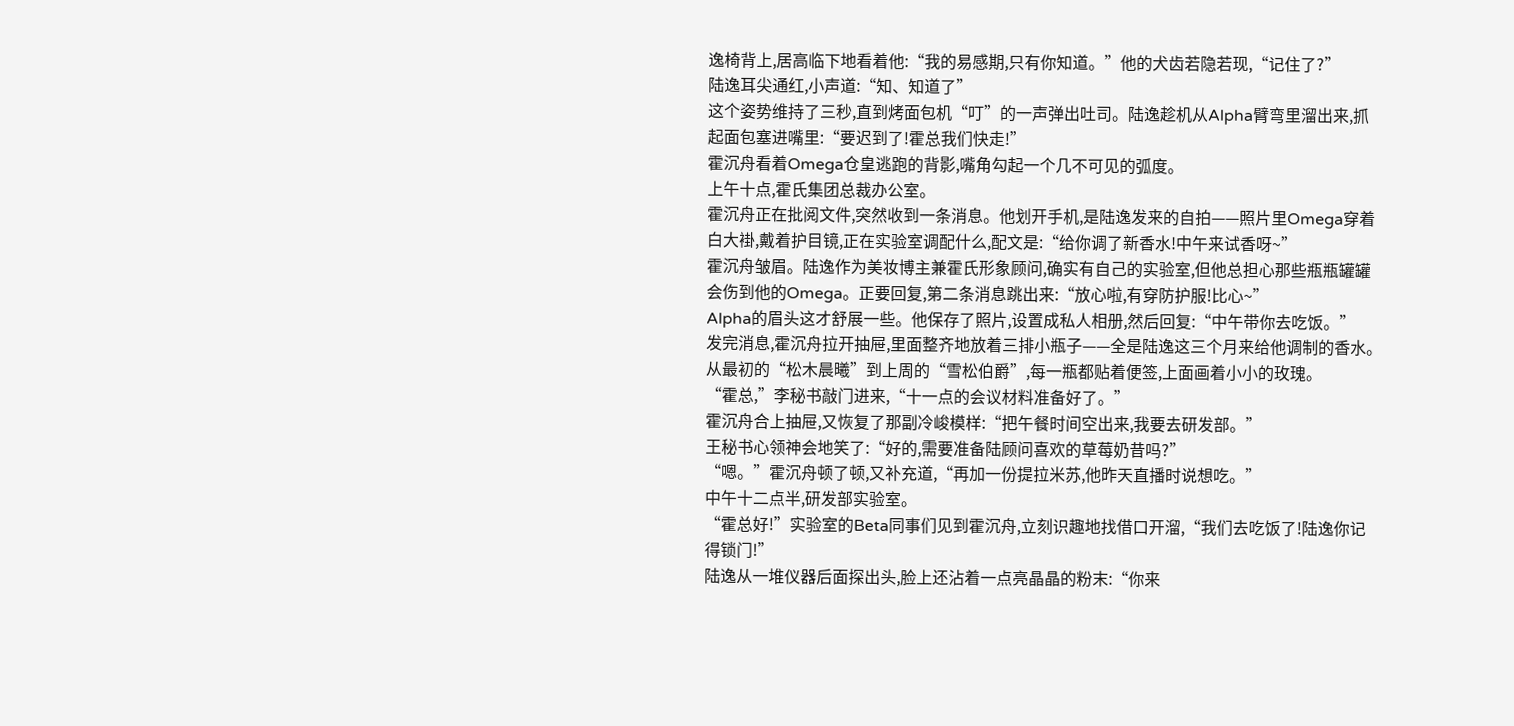逸椅背上,居高临下地看着他:“我的易感期,只有你知道。”他的犬齿若隐若现,“记住了?”
陆逸耳尖通红,小声道:“知、知道了”
这个姿势维持了三秒,直到烤面包机“叮”的一声弹出吐司。陆逸趁机从Alpha臂弯里溜出来,抓起面包塞进嘴里:“要迟到了!霍总我们快走!”
霍沉舟看着Omega仓皇逃跑的背影,嘴角勾起一个几不可见的弧度。
上午十点,霍氏集团总裁办公室。
霍沉舟正在批阅文件,突然收到一条消息。他划开手机,是陆逸发来的自拍——照片里Omega穿着白大褂,戴着护目镜,正在实验室调配什么,配文是:“给你调了新香水!中午来试香呀~”
霍沉舟皱眉。陆逸作为美妆博主兼霍氏形象顾问,确实有自己的实验室,但他总担心那些瓶瓶罐罐会伤到他的Omega。正要回复,第二条消息跳出来:“放心啦,有穿防护服!比心~”
Alpha的眉头这才舒展一些。他保存了照片,设置成私人相册,然后回复:“中午带你去吃饭。”
发完消息,霍沉舟拉开抽屉,里面整齐地放着三排小瓶子——全是陆逸这三个月来给他调制的香水。从最初的“松木晨曦”到上周的“雪松伯爵”,每一瓶都贴着便签,上面画着小小的玫瑰。
“霍总,”李秘书敲门进来,“十一点的会议材料准备好了。”
霍沉舟合上抽屉,又恢复了那副冷峻模样:“把午餐时间空出来,我要去研发部。”
王秘书心领神会地笑了:“好的,需要准备陆顾问喜欢的草莓奶昔吗?”
“嗯。”霍沉舟顿了顿,又补充道,“再加一份提拉米苏,他昨天直播时说想吃。”
中午十二点半,研发部实验室。
“霍总好!”实验室的Beta同事们见到霍沉舟,立刻识趣地找借口开溜,“我们去吃饭了!陆逸你记得锁门!”
陆逸从一堆仪器后面探出头,脸上还沾着一点亮晶晶的粉末:“你来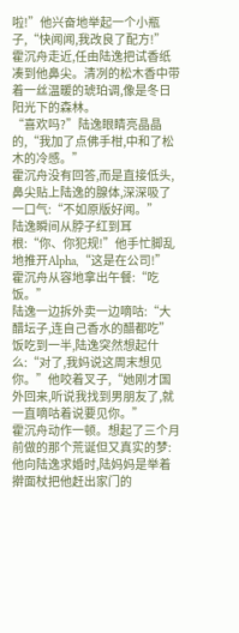啦!”他兴奋地举起一个小瓶子,“快闻闻,我改良了配方!”
霍沉舟走近,任由陆逸把试香纸凑到他鼻尖。清冽的松木香中带着一丝温暖的琥珀调,像是冬日阳光下的森林。
“喜欢吗?”陆逸眼睛亮晶晶的,“我加了点佛手柑,中和了松木的冷感。”
霍沉舟没有回答,而是直接低头,鼻尖贴上陆逸的腺体,深深吸了一口气:“不如原版好闻。”
陆逸瞬间从脖子红到耳根:“你、你犯规!”他手忙脚乱地推开Alpha,“这是在公司!”
霍沉舟从容地拿出午餐:“吃饭。”
陆逸一边拆外卖一边嘀咕:“大醋坛子,连自己香水的醋都吃”
饭吃到一半,陆逸突然想起什么:“对了,我妈说这周末想见你。”他咬着叉子,“她刚才国外回来,听说我找到男朋友了,就一直嘀咕着说要见你。”
霍沉舟动作一顿。想起了三个月前做的那个荒诞但又真实的梦:他向陆逸求婚时,陆妈妈是举着擀面杖把他赶出家门的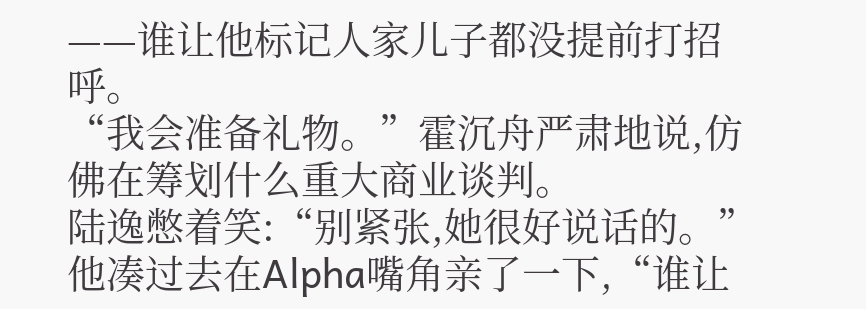——谁让他标记人家儿子都没提前打招呼。
“我会准备礼物。”霍沉舟严肃地说,仿佛在筹划什么重大商业谈判。
陆逸憋着笑:“别紧张,她很好说话的。”他凑过去在Alpha嘴角亲了一下,“谁让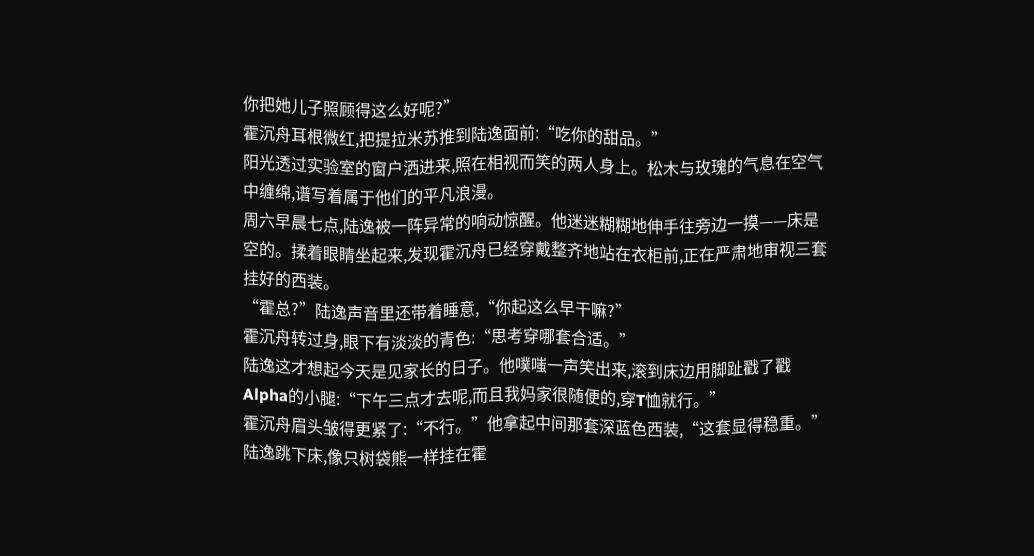你把她儿子照顾得这么好呢?”
霍沉舟耳根微红,把提拉米苏推到陆逸面前:“吃你的甜品。”
阳光透过实验室的窗户洒进来,照在相视而笑的两人身上。松木与玫瑰的气息在空气中缠绵,谱写着属于他们的平凡浪漫。
周六早晨七点,陆逸被一阵异常的响动惊醒。他迷迷糊糊地伸手往旁边一摸——床是空的。揉着眼睛坐起来,发现霍沉舟已经穿戴整齐地站在衣柜前,正在严肃地审视三套挂好的西装。
“霍总?”陆逸声音里还带着睡意,“你起这么早干嘛?”
霍沉舟转过身,眼下有淡淡的青色:“思考穿哪套合适。”
陆逸这才想起今天是见家长的日子。他噗嗤一声笑出来,滚到床边用脚趾戳了戳Alpha的小腿:“下午三点才去呢,而且我妈家很随便的,穿T恤就行。”
霍沉舟眉头皱得更紧了:“不行。”他拿起中间那套深蓝色西装,“这套显得稳重。”
陆逸跳下床,像只树袋熊一样挂在霍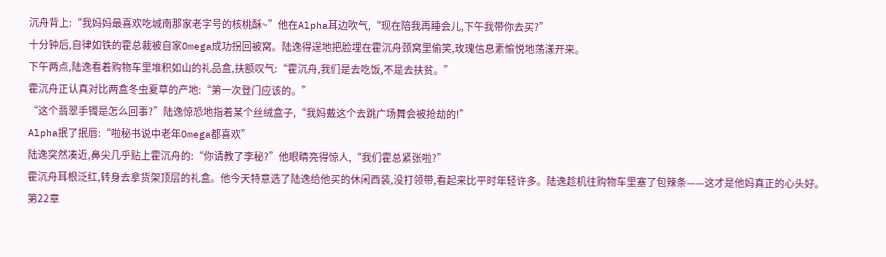沉舟背上:“我妈妈最喜欢吃城南那家老字号的核桃酥~”他在Alpha耳边吹气,“现在陪我再睡会儿,下午我带你去买?”
十分钟后,自律如铁的霍总裁被自家Omega成功拐回被窝。陆逸得逞地把脸埋在霍沉舟颈窝里偷笑,玫瑰信息素愉悦地荡漾开来。
下午两点,陆逸看着购物车里堆积如山的礼品盒,扶额叹气:“霍沉舟,我们是去吃饭,不是去扶贫。”
霍沉舟正认真对比两盒冬虫夏草的产地:“第一次登门应该的。”
“这个翡翠手镯是怎么回事?”陆逸惊恐地指着某个丝绒盒子,“我妈戴这个去跳广场舞会被抢劫的!”
Alpha抿了抿唇:“啦秘书说中老年Omega都喜欢”
陆逸突然凑近,鼻尖几乎贴上霍沉舟的:“你请教了李秘?”他眼睛亮得惊人,“我们霍总紧张啦?”
霍沉舟耳根泛红,转身去拿货架顶层的礼盒。他今天特意选了陆逸给他买的休闲西装,没打领带,看起来比平时年轻许多。陆逸趁机往购物车里塞了包辣条——这才是他妈真正的心头好。
第22章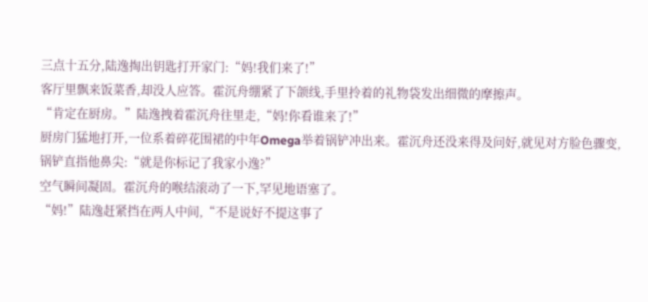三点十五分,陆逸掏出钥匙打开家门:“妈!我们来了!”
客厅里飘来饭菜香,却没人应答。霍沉舟绷紧了下颌线,手里拎着的礼物袋发出细微的摩擦声。
“肯定在厨房。”陆逸拽着霍沉舟往里走,“妈!你看谁来了!”
厨房门猛地打开,一位系着碎花围裙的中年Omega举着锅铲冲出来。霍沉舟还没来得及问好,就见对方脸色骤变,锅铲直指他鼻尖:“就是你标记了我家小逸?”
空气瞬间凝固。霍沉舟的喉结滚动了一下,罕见地语塞了。
“妈!”陆逸赶紧挡在两人中间,“不是说好不提这事了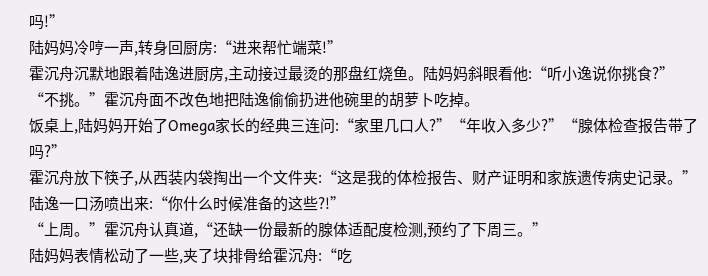吗!”
陆妈妈冷哼一声,转身回厨房:“进来帮忙端菜!”
霍沉舟沉默地跟着陆逸进厨房,主动接过最烫的那盘红烧鱼。陆妈妈斜眼看他:“听小逸说你挑食?”
“不挑。”霍沉舟面不改色地把陆逸偷偷扔进他碗里的胡萝卜吃掉。
饭桌上,陆妈妈开始了Omega家长的经典三连问:“家里几口人?”“年收入多少?”“腺体检查报告带了吗?”
霍沉舟放下筷子,从西装内袋掏出一个文件夹:“这是我的体检报告、财产证明和家族遗传病史记录。”
陆逸一口汤喷出来:“你什么时候准备的这些?!”
“上周。”霍沉舟认真道,“还缺一份最新的腺体适配度检测,预约了下周三。”
陆妈妈表情松动了一些,夹了块排骨给霍沉舟:“吃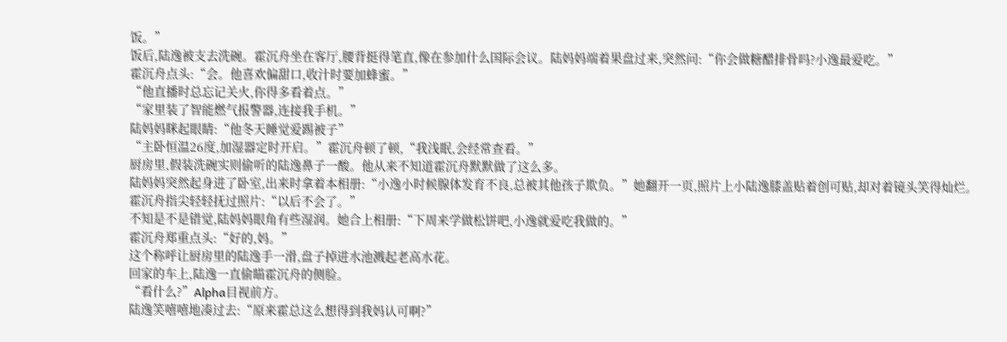饭。”
饭后,陆逸被支去洗碗。霍沉舟坐在客厅,腰背挺得笔直,像在参加什么国际会议。陆妈妈端着果盘过来,突然问:“你会做糖醋排骨吗?小逸最爱吃。”
霍沉舟点头:“会。他喜欢偏甜口,收汁时要加蜂蜜。”
“他直播时总忘记关火,你得多看着点。”
“家里装了智能燃气报警器,连接我手机。”
陆妈妈眯起眼睛:“他冬天睡觉爱踢被子”
“主卧恒温26度,加湿器定时开启。”霍沉舟顿了顿,“我浅眠,会经常查看。”
厨房里,假装洗碗实则偷听的陆逸鼻子一酸。他从来不知道霍沉舟默默做了这么多。
陆妈妈突然起身进了卧室,出来时拿着本相册:“小逸小时候腺体发育不良,总被其他孩子欺负。”她翻开一页,照片上小陆逸膝盖贴着创可贴,却对着镜头笑得灿烂。
霍沉舟指尖轻轻抚过照片:“以后不会了。”
不知是不是错觉,陆妈妈眼角有些湿润。她合上相册:“下周来学做松饼吧,小逸就爱吃我做的。”
霍沉舟郑重点头:“好的,妈。”
这个称呼让厨房里的陆逸手一滑,盘子掉进水池溅起老高水花。
回家的车上,陆逸一直偷瞄霍沉舟的侧脸。
“看什么?”Alpha目视前方。
陆逸笑嘻嘻地凑过去:“原来霍总这么想得到我妈认可啊?”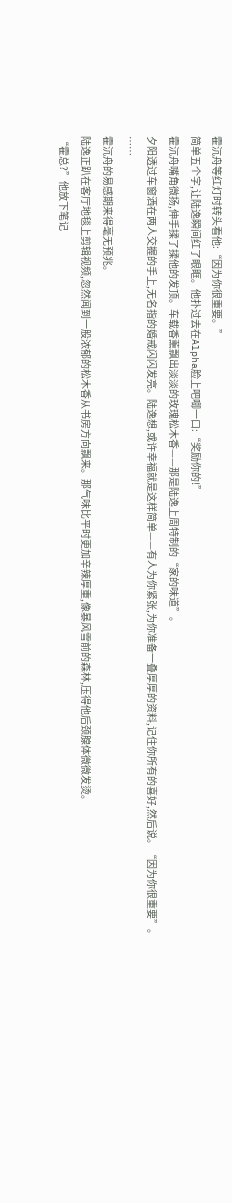霍沉舟等红灯时转头看他:“因为你很重要。”
简单五个字,让陆逸瞬间红了眼眶。他扑过去在Alpha脸上吧唧一口:“奖励你的!”
霍沉舟嘴角微扬,伸手揉了揉他的发顶。车载香薰飘出淡淡的玫瑰松木香——那是陆逸上周特制的“家的味道”。
夕阳透过车窗洒在两人交握的手上,无名指的婚戒闪闪发亮。陆逸想,或许幸福就是这样简单——有人为你紧张,为你准备一叠厚厚的资料,记住你所有的喜好,然后说。“因为你很重要”。
……
霍沉舟的易感期来得毫无预兆。
陆逸正趴在客厅地毯上剪辑视频,忽然闻到一股浓郁的松木香从书房方向飘来。那气味比平时更加辛辣厚重,像暴风雪前的森林,压得他后颈腺体微微发烫。
“霍总?”他放下笔记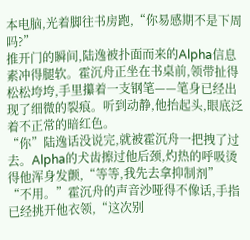本电脑,光着脚往书房跑,“你易感期不是下周吗?”
推开门的瞬间,陆逸被扑面而来的Alpha信息素冲得腿软。霍沉舟正坐在书桌前,领带扯得松松垮垮,手里攥着一支钢笔——笔身已经出现了细微的裂痕。听到动静,他抬起头,眼底泛着不正常的暗红色。
“你”陆逸话没说完,就被霍沉舟一把拽了过去。Alpha的犬齿擦过他后颈,灼热的呼吸烫得他浑身发颤,“等等,我先去拿抑制剂”
“不用。”霍沉舟的声音沙哑得不像话,手指已经挑开他衣领,“这次别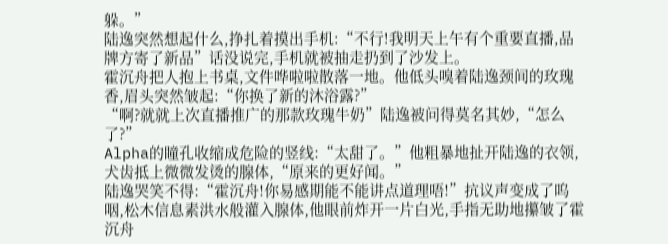躲。”
陆逸突然想起什么,挣扎着摸出手机:“不行!我明天上午有个重要直播,品牌方寄了新品”话没说完,手机就被抽走扔到了沙发上。
霍沉舟把人抱上书桌,文件哗啦啦散落一地。他低头嗅着陆逸颈间的玫瑰香,眉头突然皱起:“你换了新的沐浴露?”
“啊?就就上次直播推广的那款玫瑰牛奶”陆逸被问得莫名其妙,“怎么了?”
Alpha的瞳孔收缩成危险的竖线:“太甜了。”他粗暴地扯开陆逸的衣领,犬齿抵上微微发烫的腺体,“原来的更好闻。”
陆逸哭笑不得:“霍沉舟!你易感期能不能讲点道理唔!”抗议声变成了呜咽,松木信息素洪水般灌入腺体,他眼前炸开一片白光,手指无助地攥皱了霍沉舟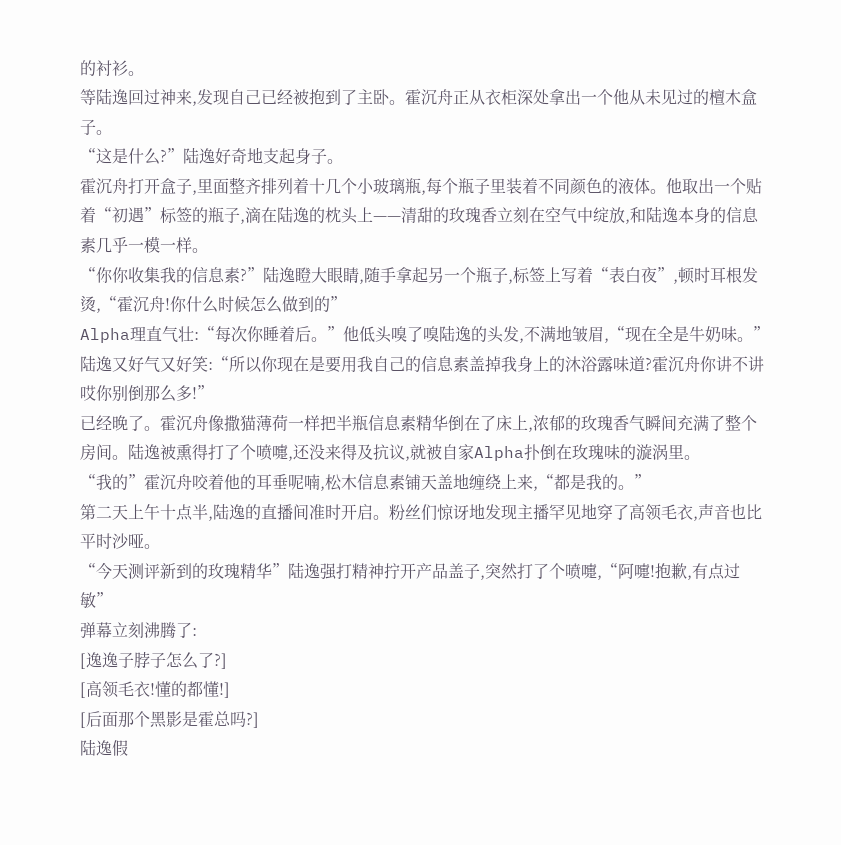的衬衫。
等陆逸回过神来,发现自己已经被抱到了主卧。霍沉舟正从衣柜深处拿出一个他从未见过的檀木盒子。
“这是什么?”陆逸好奇地支起身子。
霍沉舟打开盒子,里面整齐排列着十几个小玻璃瓶,每个瓶子里装着不同颜色的液体。他取出一个贴着“初遇”标签的瓶子,滴在陆逸的枕头上——清甜的玫瑰香立刻在空气中绽放,和陆逸本身的信息素几乎一模一样。
“你你收集我的信息素?”陆逸瞪大眼睛,随手拿起另一个瓶子,标签上写着“表白夜”,顿时耳根发烫,“霍沉舟!你什么时候怎么做到的”
Alpha理直气壮:“每次你睡着后。”他低头嗅了嗅陆逸的头发,不满地皱眉,“现在全是牛奶味。”
陆逸又好气又好笑:“所以你现在是要用我自己的信息素盖掉我身上的沐浴露味道?霍沉舟你讲不讲哎你别倒那么多!”
已经晚了。霍沉舟像撒猫薄荷一样把半瓶信息素精华倒在了床上,浓郁的玫瑰香气瞬间充满了整个房间。陆逸被熏得打了个喷嚏,还没来得及抗议,就被自家Alpha扑倒在玫瑰味的漩涡里。
“我的”霍沉舟咬着他的耳垂呢喃,松木信息素铺天盖地缠绕上来,“都是我的。”
第二天上午十点半,陆逸的直播间准时开启。粉丝们惊讶地发现主播罕见地穿了高领毛衣,声音也比平时沙哑。
“今天测评新到的玫瑰精华”陆逸强打精神拧开产品盖子,突然打了个喷嚏,“阿嚏!抱歉,有点过敏”
弹幕立刻沸腾了:
[逸逸子脖子怎么了?]
[高领毛衣!懂的都懂!]
[后面那个黑影是霍总吗?]
陆逸假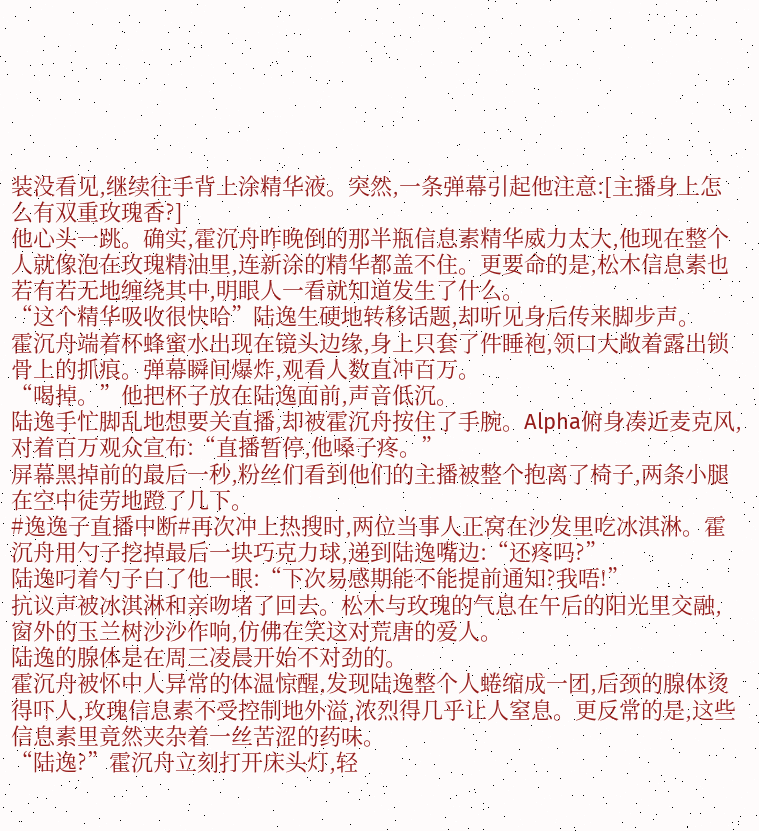装没看见,继续往手背上涂精华液。突然,一条弹幕引起他注意:[主播身上怎么有双重玫瑰香?]
他心头一跳。确实,霍沉舟昨晚倒的那半瓶信息素精华威力太大,他现在整个人就像泡在玫瑰精油里,连新涂的精华都盖不住。更要命的是,松木信息素也若有若无地缠绕其中,明眼人一看就知道发生了什么。
“这个精华吸收很快哈”陆逸生硬地转移话题,却听见身后传来脚步声。
霍沉舟端着杯蜂蜜水出现在镜头边缘,身上只套了件睡袍,领口大敞着露出锁骨上的抓痕。弹幕瞬间爆炸,观看人数直冲百万。
“喝掉。”他把杯子放在陆逸面前,声音低沉。
陆逸手忙脚乱地想要关直播,却被霍沉舟按住了手腕。Alpha俯身凑近麦克风,对着百万观众宣布:“直播暂停,他嗓子疼。”
屏幕黑掉前的最后一秒,粉丝们看到他们的主播被整个抱离了椅子,两条小腿在空中徒劳地蹬了几下。
#逸逸子直播中断#再次冲上热搜时,两位当事人正窝在沙发里吃冰淇淋。霍沉舟用勺子挖掉最后一块巧克力球,递到陆逸嘴边:“还疼吗?”
陆逸叼着勺子白了他一眼:“下次易感期能不能提前通知?我唔!”
抗议声被冰淇淋和亲吻堵了回去。松木与玫瑰的气息在午后的阳光里交融,窗外的玉兰树沙沙作响,仿佛在笑这对荒唐的爱人。
陆逸的腺体是在周三凌晨开始不对劲的。
霍沉舟被怀中人异常的体温惊醒,发现陆逸整个人蜷缩成一团,后颈的腺体烫得吓人,玫瑰信息素不受控制地外溢,浓烈得几乎让人窒息。更反常的是,这些信息素里竟然夹杂着一丝苦涩的药味。
“陆逸?”霍沉舟立刻打开床头灯,轻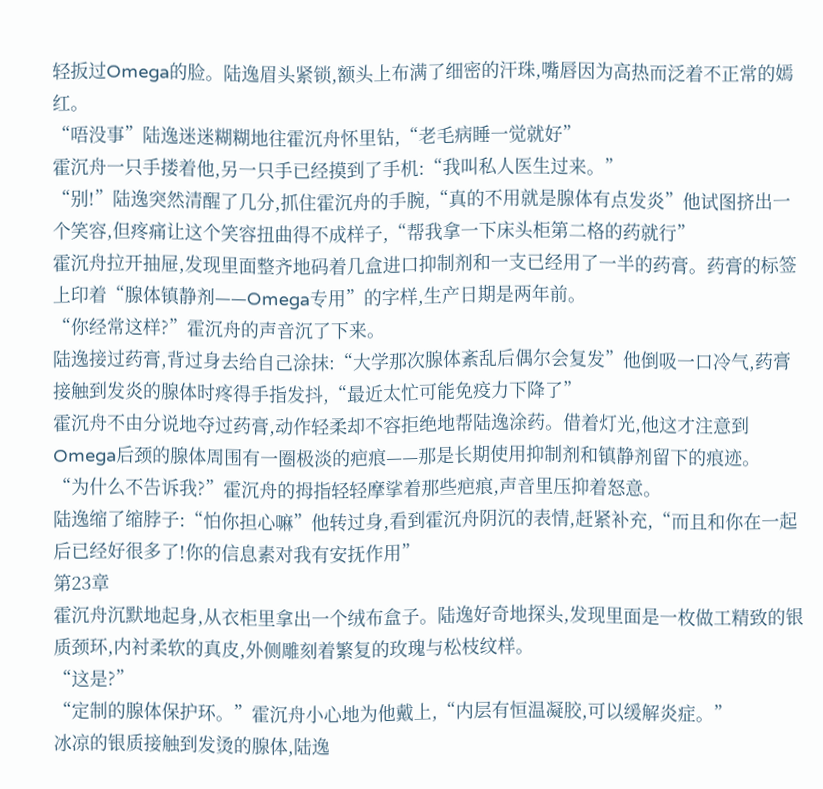轻扳过Omega的脸。陆逸眉头紧锁,额头上布满了细密的汗珠,嘴唇因为高热而泛着不正常的嫣红。
“唔没事”陆逸迷迷糊糊地往霍沉舟怀里钻,“老毛病睡一觉就好”
霍沉舟一只手搂着他,另一只手已经摸到了手机:“我叫私人医生过来。”
“别!”陆逸突然清醒了几分,抓住霍沉舟的手腕,“真的不用就是腺体有点发炎”他试图挤出一个笑容,但疼痛让这个笑容扭曲得不成样子,“帮我拿一下床头柜第二格的药就行”
霍沉舟拉开抽屉,发现里面整齐地码着几盒进口抑制剂和一支已经用了一半的药膏。药膏的标签上印着“腺体镇静剂——Omega专用”的字样,生产日期是两年前。
“你经常这样?”霍沉舟的声音沉了下来。
陆逸接过药膏,背过身去给自己涂抹:“大学那次腺体紊乱后偶尔会复发”他倒吸一口冷气,药膏接触到发炎的腺体时疼得手指发抖,“最近太忙可能免疫力下降了”
霍沉舟不由分说地夺过药膏,动作轻柔却不容拒绝地帮陆逸涂药。借着灯光,他这才注意到Omega后颈的腺体周围有一圈极淡的疤痕——那是长期使用抑制剂和镇静剂留下的痕迹。
“为什么不告诉我?”霍沉舟的拇指轻轻摩挲着那些疤痕,声音里压抑着怒意。
陆逸缩了缩脖子:“怕你担心嘛”他转过身,看到霍沉舟阴沉的表情,赶紧补充,“而且和你在一起后已经好很多了!你的信息素对我有安抚作用”
第23章
霍沉舟沉默地起身,从衣柜里拿出一个绒布盒子。陆逸好奇地探头,发现里面是一枚做工精致的银质颈环,内衬柔软的真皮,外侧雕刻着繁复的玫瑰与松枝纹样。
“这是?”
“定制的腺体保护环。”霍沉舟小心地为他戴上,“内层有恒温凝胶,可以缓解炎症。”
冰凉的银质接触到发烫的腺体,陆逸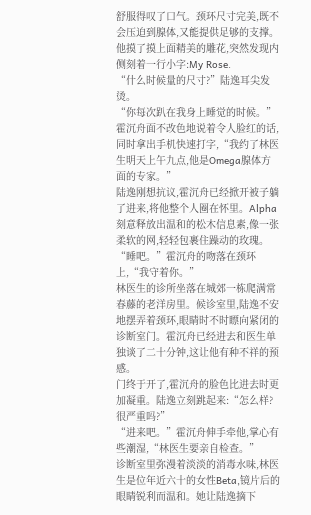舒服得叹了口气。颈环尺寸完美,既不会压迫到腺体,又能提供足够的支撑。他摸了摸上面精美的雕花,突然发现内侧刻着一行小字:My Rose.
“什么时候量的尺寸?”陆逸耳尖发烫。
“你每次趴在我身上睡觉的时候。”霍沉舟面不改色地说着令人脸红的话,同时拿出手机快速打字,“我约了林医生明天上午九点,他是Omega腺体方面的专家。”
陆逸刚想抗议,霍沉舟已经掀开被子躺了进来,将他整个人圈在怀里。Alpha刻意释放出温和的松木信息素,像一张柔软的网,轻轻包裹住躁动的玫瑰。
“睡吧。”霍沉舟的吻落在颈环上,“我守着你。”
林医生的诊所坐落在城郊一栋爬满常春藤的老洋房里。候诊室里,陆逸不安地摆弄着颈环,眼睛时不时瞟向紧闭的诊断室门。霍沉舟已经进去和医生单独谈了二十分钟,这让他有种不祥的预感。
门终于开了,霍沉舟的脸色比进去时更加凝重。陆逸立刻跳起来:“怎么样?很严重吗?”
“进来吧。”霍沉舟伸手牵他,掌心有些潮湿,“林医生要亲自检查。”
诊断室里弥漫着淡淡的消毒水味,林医生是位年近六十的女性Beta,镜片后的眼睛锐利而温和。她让陆逸摘下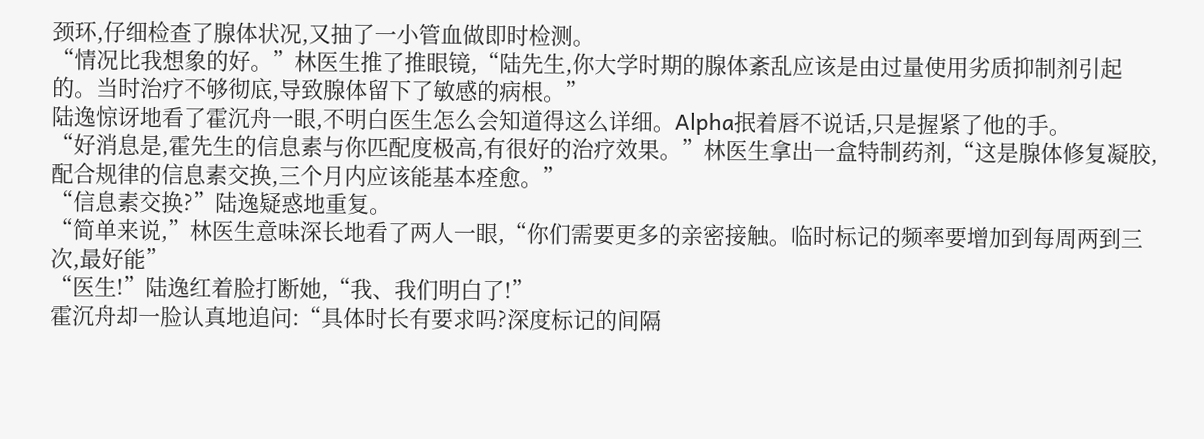颈环,仔细检查了腺体状况,又抽了一小管血做即时检测。
“情况比我想象的好。”林医生推了推眼镜,“陆先生,你大学时期的腺体紊乱应该是由过量使用劣质抑制剂引起的。当时治疗不够彻底,导致腺体留下了敏感的病根。”
陆逸惊讶地看了霍沉舟一眼,不明白医生怎么会知道得这么详细。Alpha抿着唇不说话,只是握紧了他的手。
“好消息是,霍先生的信息素与你匹配度极高,有很好的治疗效果。”林医生拿出一盒特制药剂,“这是腺体修复凝胶,配合规律的信息素交换,三个月内应该能基本痊愈。”
“信息素交换?”陆逸疑惑地重复。
“简单来说,”林医生意味深长地看了两人一眼,“你们需要更多的亲密接触。临时标记的频率要增加到每周两到三次,最好能”
“医生!”陆逸红着脸打断她,“我、我们明白了!”
霍沉舟却一脸认真地追问:“具体时长有要求吗?深度标记的间隔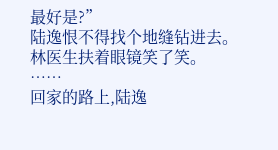最好是?”
陆逸恨不得找个地缝钻进去。
林医生扶着眼镜笑了笑。
……
回家的路上,陆逸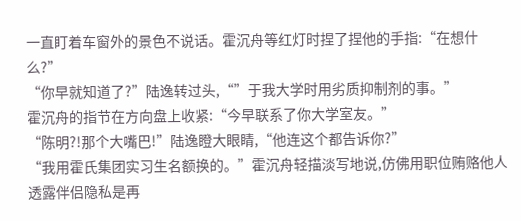一直盯着车窗外的景色不说话。霍沉舟等红灯时捏了捏他的手指:“在想什么?”
“你早就知道了?”陆逸转过头,“”于我大学时用劣质抑制剂的事。”
霍沉舟的指节在方向盘上收紧:“今早联系了你大学室友。”
“陈明?!那个大嘴巴!”陆逸瞪大眼睛,“他连这个都告诉你?”
“我用霍氏集团实习生名额换的。”霍沉舟轻描淡写地说,仿佛用职位贿赂他人透露伴侣隐私是再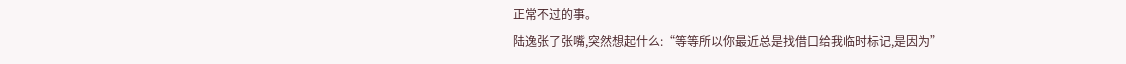正常不过的事。
陆逸张了张嘴,突然想起什么:“等等所以你最近总是找借口给我临时标记,是因为”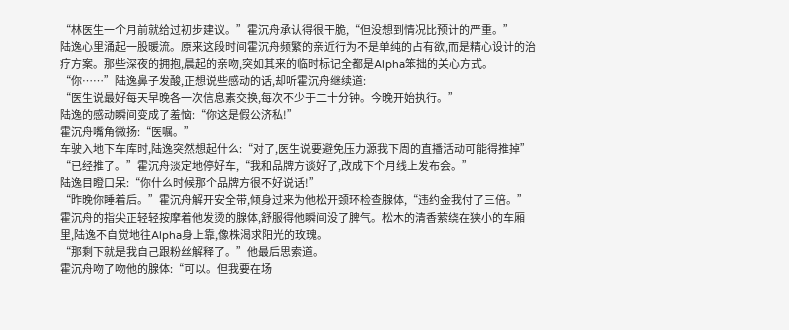“林医生一个月前就给过初步建议。”霍沉舟承认得很干脆,“但没想到情况比预计的严重。”
陆逸心里涌起一股暖流。原来这段时间霍沉舟频繁的亲近行为不是单纯的占有欲,而是精心设计的治疗方案。那些深夜的拥抱,晨起的亲吻,突如其来的临时标记全都是Alpha笨拙的关心方式。
“你……”陆逸鼻子发酸,正想说些感动的话,却听霍沉舟继续道:
“医生说最好每天早晚各一次信息素交换,每次不少于二十分钟。今晚开始执行。”
陆逸的感动瞬间变成了羞恼:“你这是假公济私!”
霍沉舟嘴角微扬:“医嘱。”
车驶入地下车库时,陆逸突然想起什么:“对了,医生说要避免压力源我下周的直播活动可能得推掉”
“已经推了。”霍沉舟淡定地停好车,“我和品牌方谈好了,改成下个月线上发布会。”
陆逸目瞪口呆:“你什么时候那个品牌方很不好说话!”
“昨晚你睡着后。”霍沉舟解开安全带,倾身过来为他松开颈环检查腺体,“违约金我付了三倍。”
霍沉舟的指尖正轻轻按摩着他发烫的腺体,舒服得他瞬间没了脾气。松木的清香萦绕在狭小的车厢里,陆逸不自觉地往Alpha身上靠,像株渴求阳光的玫瑰。
“那剩下就是我自己跟粉丝解释了。”他最后思索道。
霍沉舟吻了吻他的腺体:“可以。但我要在场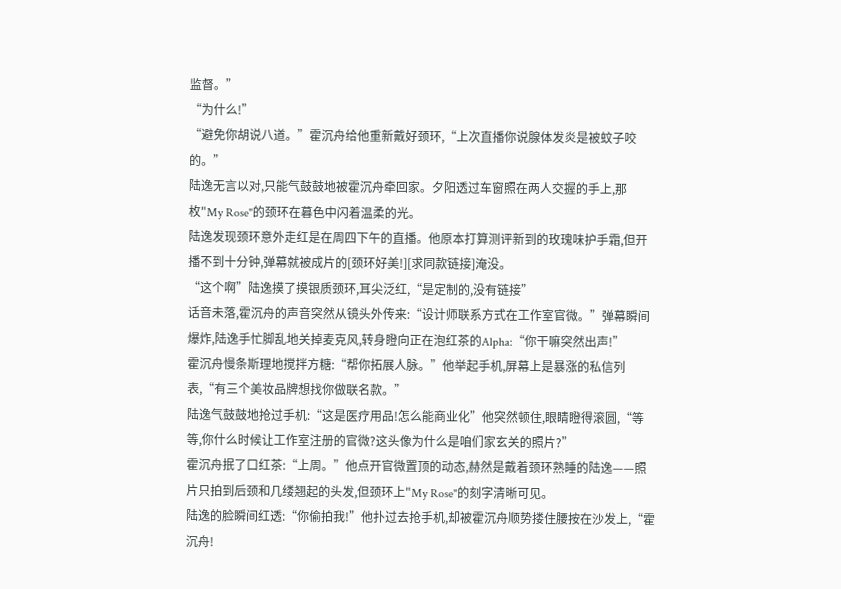监督。”
“为什么!”
“避免你胡说八道。”霍沉舟给他重新戴好颈环,“上次直播你说腺体发炎是被蚊子咬的。”
陆逸无言以对,只能气鼓鼓地被霍沉舟牵回家。夕阳透过车窗照在两人交握的手上,那枚"My Rose"的颈环在暮色中闪着温柔的光。
陆逸发现颈环意外走红是在周四下午的直播。他原本打算测评新到的玫瑰味护手霜,但开播不到十分钟,弹幕就被成片的[颈环好美!][求同款链接]淹没。
“这个啊”陆逸摸了摸银质颈环,耳尖泛红,“是定制的,没有链接”
话音未落,霍沉舟的声音突然从镜头外传来:“设计师联系方式在工作室官微。”弹幕瞬间爆炸,陆逸手忙脚乱地关掉麦克风,转身瞪向正在泡红茶的Alpha:“你干嘛突然出声!”
霍沉舟慢条斯理地搅拌方糖:“帮你拓展人脉。”他举起手机,屏幕上是暴涨的私信列表,“有三个美妆品牌想找你做联名款。”
陆逸气鼓鼓地抢过手机:“这是医疗用品!怎么能商业化”他突然顿住,眼睛瞪得滚圆,“等等,你什么时候让工作室注册的官微?这头像为什么是咱们家玄关的照片?”
霍沉舟抿了口红茶:“上周。”他点开官微置顶的动态,赫然是戴着颈环熟睡的陆逸——照片只拍到后颈和几缕翘起的头发,但颈环上"My Rose"的刻字清晰可见。
陆逸的脸瞬间红透:“你偷拍我!”他扑过去抢手机,却被霍沉舟顺势搂住腰按在沙发上,“霍沉舟!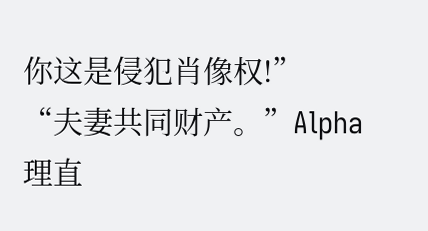你这是侵犯肖像权!”
“夫妻共同财产。”Alpha理直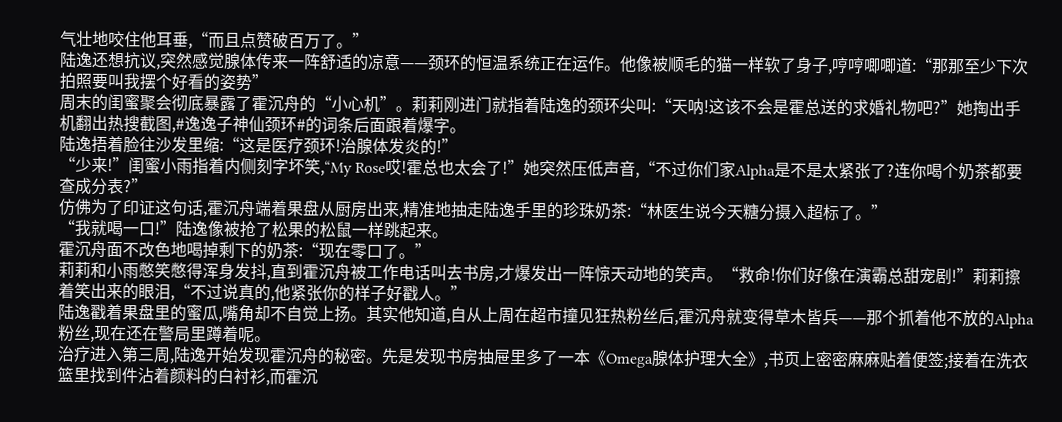气壮地咬住他耳垂,“而且点赞破百万了。”
陆逸还想抗议,突然感觉腺体传来一阵舒适的凉意——颈环的恒温系统正在运作。他像被顺毛的猫一样软了身子,哼哼唧唧道:“那那至少下次拍照要叫我摆个好看的姿势”
周末的闺蜜聚会彻底暴露了霍沉舟的“小心机”。莉莉刚进门就指着陆逸的颈环尖叫:“天呐!这该不会是霍总送的求婚礼物吧?”她掏出手机翻出热搜截图,#逸逸子神仙颈环#的词条后面跟着爆字。
陆逸捂着脸往沙发里缩:“这是医疗颈环!治腺体发炎的!”
“少来!”闺蜜小雨指着内侧刻字坏笑,“My Rose哎!霍总也太会了!”她突然压低声音,“不过你们家Alpha是不是太紧张了?连你喝个奶茶都要查成分表?”
仿佛为了印证这句话,霍沉舟端着果盘从厨房出来,精准地抽走陆逸手里的珍珠奶茶:“林医生说今天糖分摄入超标了。”
“我就喝一口!”陆逸像被抢了松果的松鼠一样跳起来。
霍沉舟面不改色地喝掉剩下的奶茶:“现在零口了。”
莉莉和小雨憋笑憋得浑身发抖,直到霍沉舟被工作电话叫去书房,才爆发出一阵惊天动地的笑声。“救命!你们好像在演霸总甜宠剧!”莉莉擦着笑出来的眼泪,“不过说真的,他紧张你的样子好戳人。”
陆逸戳着果盘里的蜜瓜,嘴角却不自觉上扬。其实他知道,自从上周在超市撞见狂热粉丝后,霍沉舟就变得草木皆兵——那个抓着他不放的Alpha粉丝,现在还在警局里蹲着呢。
治疗进入第三周,陆逸开始发现霍沉舟的秘密。先是发现书房抽屉里多了一本《Omega腺体护理大全》,书页上密密麻麻贴着便签;接着在洗衣篮里找到件沾着颜料的白衬衫,而霍沉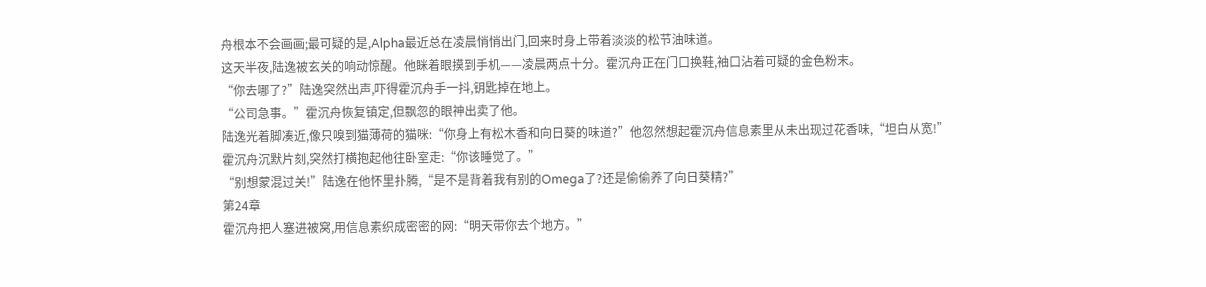舟根本不会画画;最可疑的是,Alpha最近总在凌晨悄悄出门,回来时身上带着淡淡的松节油味道。
这天半夜,陆逸被玄关的响动惊醒。他眯着眼摸到手机——凌晨两点十分。霍沉舟正在门口换鞋,袖口沾着可疑的金色粉末。
“你去哪了?”陆逸突然出声,吓得霍沉舟手一抖,钥匙掉在地上。
“公司急事。”霍沉舟恢复镇定,但飘忽的眼神出卖了他。
陆逸光着脚凑近,像只嗅到猫薄荷的猫咪:“你身上有松木香和向日葵的味道?”他忽然想起霍沉舟信息素里从未出现过花香味,“坦白从宽!”
霍沉舟沉默片刻,突然打横抱起他往卧室走:“你该睡觉了。”
“别想蒙混过关!”陆逸在他怀里扑腾,“是不是背着我有别的Omega了?还是偷偷养了向日葵精?”
第24章
霍沉舟把人塞进被窝,用信息素织成密密的网:“明天带你去个地方。”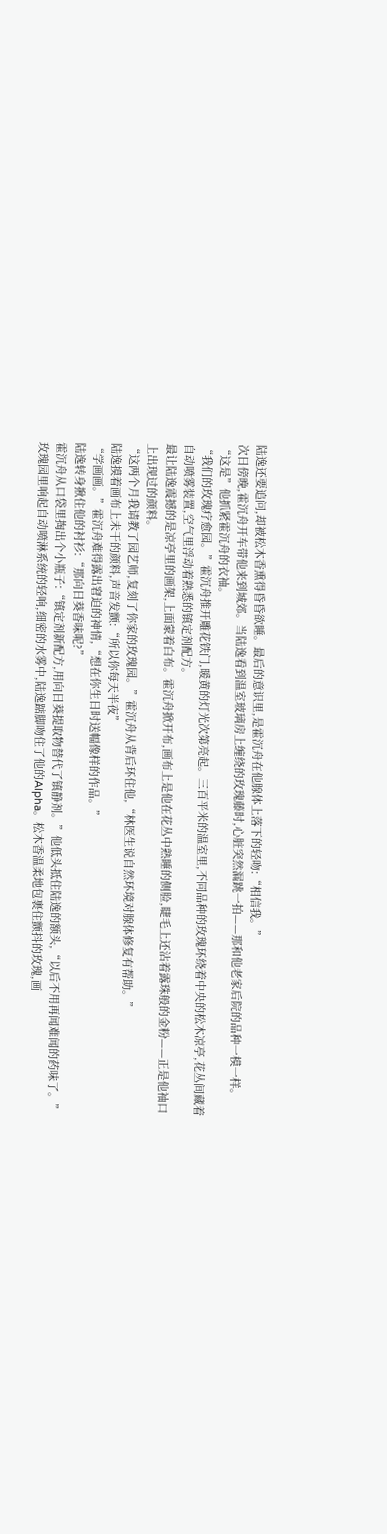陆逸还要追问,却被松木香熏得昏昏欲睡。最后的意识里,是霍沉舟在他腺体上落下的轻吻:“相信我。”
次日傍晚,霍沉舟开车带他来到城郊。当陆逸看到温室玻璃房上缠绕的玫瑰藤时,心脏突然漏跳一拍——那和他老家后院的品种一模一样。
“这是”他抓紧霍沉舟的衣袖。
“我们的玫瑰疗愈园。”霍沉舟推开雕花铁门,暖黄的灯光次第亮起。三百平米的温室里,不同品种的玫瑰环绕着中央的松木凉亭,花丛间藏着自动喷雾装置,空气里浮动着熟悉的镇定剂配方。
最让陆逸震撼的是凉亭里的画架,上面蒙着白布。霍沉舟掀开布,画布上是他在花丛中熟睡的侧脸,睫毛上还沾着露珠般的金粉——正是他袖口上出现过的颜料。
“这两个月我请教了园艺师,复刻了你家的玫瑰园。”霍沉舟从背后环住他,“林医生说自然环境对腺体修复有帮助。”
陆逸摸着画布上未干的颜料,声音发颤:“所以你每天半夜”
“学画画。”霍沉舟难得露出窘迫的神情,“想在你生日时送幅像样的作品。”
陆逸转身揪住他的衬衫:“那向日葵香味呢?”
霍沉舟从口袋里掏出个小瓶子:“镇定剂新配方,用向日葵提取物替代了镇静剂。”他低头抵住陆逸的额头,“以后不用再闻难闻的药味了。”
玫瑰园里响起自动喷淋系统的轻响,细密的水雾中,陆逸踮脚吻住了他的Alpha。松木香温柔地包裹住颤抖的玫瑰,画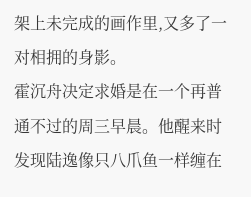架上未完成的画作里,又多了一对相拥的身影。
霍沉舟决定求婚是在一个再普通不过的周三早晨。他醒来时发现陆逸像只八爪鱼一样缠在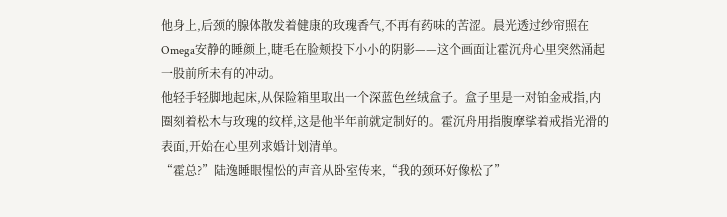他身上,后颈的腺体散发着健康的玫瑰香气,不再有药味的苦涩。晨光透过纱帘照在Omega安静的睡颜上,睫毛在脸颊投下小小的阴影——这个画面让霍沉舟心里突然涌起一股前所未有的冲动。
他轻手轻脚地起床,从保险箱里取出一个深蓝色丝绒盒子。盒子里是一对铂金戒指,内圈刻着松木与玫瑰的纹样,这是他半年前就定制好的。霍沉舟用指腹摩挲着戒指光滑的表面,开始在心里列求婚计划清单。
“霍总?”陆逸睡眼惺忪的声音从卧室传来,“我的颈环好像松了”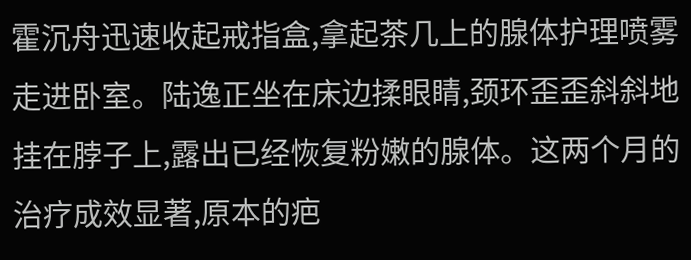霍沉舟迅速收起戒指盒,拿起茶几上的腺体护理喷雾走进卧室。陆逸正坐在床边揉眼睛,颈环歪歪斜斜地挂在脖子上,露出已经恢复粉嫩的腺体。这两个月的治疗成效显著,原本的疤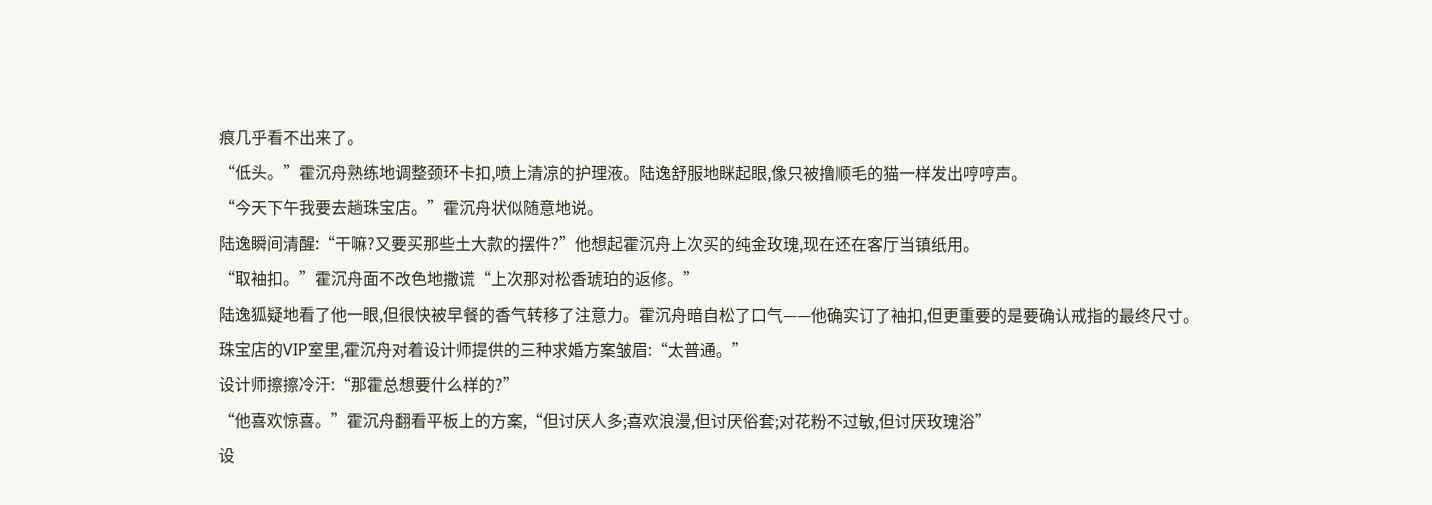痕几乎看不出来了。
“低头。”霍沉舟熟练地调整颈环卡扣,喷上清凉的护理液。陆逸舒服地眯起眼,像只被撸顺毛的猫一样发出哼哼声。
“今天下午我要去趟珠宝店。”霍沉舟状似随意地说。
陆逸瞬间清醒:“干嘛?又要买那些土大款的摆件?”他想起霍沉舟上次买的纯金玫瑰,现在还在客厅当镇纸用。
“取袖扣。”霍沉舟面不改色地撒谎“上次那对松香琥珀的返修。”
陆逸狐疑地看了他一眼,但很快被早餐的香气转移了注意力。霍沉舟暗自松了口气——他确实订了袖扣,但更重要的是要确认戒指的最终尺寸。
珠宝店的VIP室里,霍沉舟对着设计师提供的三种求婚方案皱眉:“太普通。”
设计师擦擦冷汗:“那霍总想要什么样的?”
“他喜欢惊喜。”霍沉舟翻看平板上的方案,“但讨厌人多;喜欢浪漫,但讨厌俗套;对花粉不过敏,但讨厌玫瑰浴”
设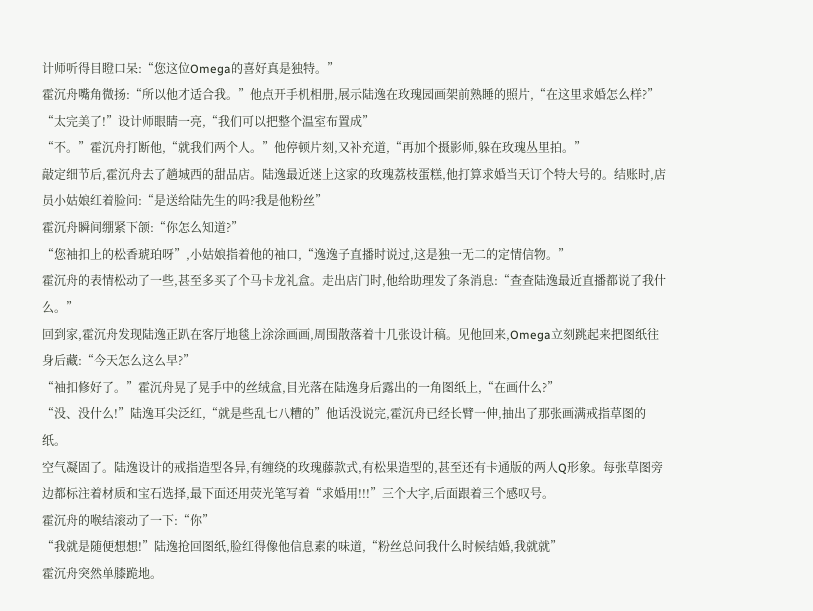计师听得目瞪口呆:“您这位Omega的喜好真是独特。”
霍沉舟嘴角微扬:“所以他才适合我。”他点开手机相册,展示陆逸在玫瑰园画架前熟睡的照片,“在这里求婚怎么样?”
“太完美了!”设计师眼睛一亮,“我们可以把整个温室布置成”
“不。”霍沉舟打断他,“就我们两个人。”他停顿片刻,又补充道,“再加个摄影师,躲在玫瑰丛里拍。”
敲定细节后,霍沉舟去了趟城西的甜品店。陆逸最近迷上这家的玫瑰荔枝蛋糕,他打算求婚当天订个特大号的。结账时,店员小姑娘红着脸问:“是送给陆先生的吗?我是他粉丝”
霍沉舟瞬间绷紧下颌:“你怎么知道?”
“您袖扣上的松香琥珀呀”,小姑娘指着他的袖口,“逸逸子直播时说过,这是独一无二的定情信物。”
霍沉舟的表情松动了一些,甚至多买了个马卡龙礼盒。走出店门时,他给助理发了条消息:“查查陆逸最近直播都说了我什么。”
回到家,霍沉舟发现陆逸正趴在客厅地毯上涂涂画画,周围散落着十几张设计稿。见他回来,Omega立刻跳起来把图纸往身后藏:“今天怎么这么早?”
“袖扣修好了。”霍沉舟晃了晃手中的丝绒盒,目光落在陆逸身后露出的一角图纸上,“在画什么?”
“没、没什么!”陆逸耳尖泛红,“就是些乱七八糟的”他话没说完,霍沉舟已经长臂一伸,抽出了那张画满戒指草图的纸。
空气凝固了。陆逸设计的戒指造型各异,有缠绕的玫瑰藤款式,有松果造型的,甚至还有卡通版的两人Q形象。每张草图旁边都标注着材质和宝石选择,最下面还用荧光笔写着“求婚用!!!”三个大字,后面跟着三个感叹号。
霍沉舟的喉结滚动了一下:“你”
“我就是随便想想!”陆逸抢回图纸,脸红得像他信息素的味道,“粉丝总问我什么时候结婚,我就就”
霍沉舟突然单膝跪地。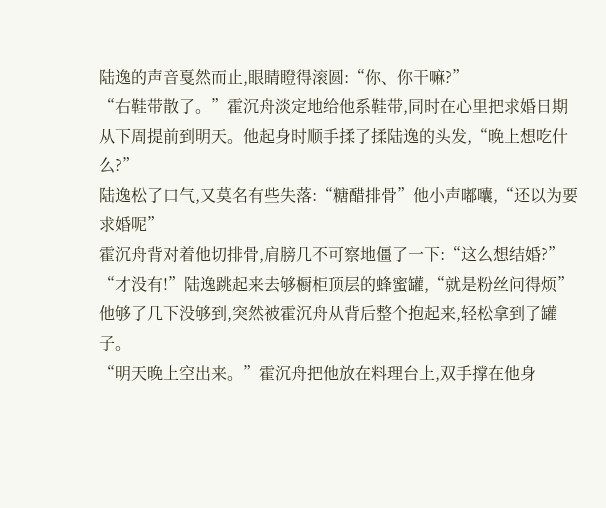陆逸的声音戛然而止,眼睛瞪得滚圆:“你、你干嘛?”
“右鞋带散了。”霍沉舟淡定地给他系鞋带,同时在心里把求婚日期从下周提前到明天。他起身时顺手揉了揉陆逸的头发,“晚上想吃什么?”
陆逸松了口气,又莫名有些失落:“糖醋排骨”他小声嘟囔,“还以为要求婚呢”
霍沉舟背对着他切排骨,肩膀几不可察地僵了一下:“这么想结婚?”
“才没有!”陆逸跳起来去够橱柜顶层的蜂蜜罐,“就是粉丝问得烦”他够了几下没够到,突然被霍沉舟从背后整个抱起来,轻松拿到了罐子。
“明天晚上空出来。”霍沉舟把他放在料理台上,双手撑在他身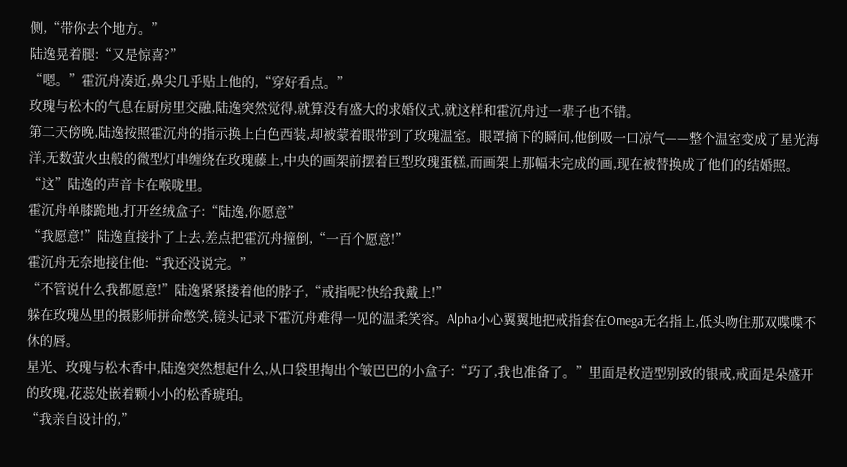侧,“带你去个地方。”
陆逸晃着腿:“又是惊喜?”
“嗯。”霍沉舟凑近,鼻尖几乎贴上他的,“穿好看点。”
玫瑰与松木的气息在厨房里交融,陆逸突然觉得,就算没有盛大的求婚仪式,就这样和霍沉舟过一辈子也不错。
第二天傍晚,陆逸按照霍沉舟的指示换上白色西装,却被蒙着眼带到了玫瑰温室。眼罩摘下的瞬间,他倒吸一口凉气——整个温室变成了星光海洋,无数萤火虫般的微型灯串缠绕在玫瑰藤上,中央的画架前摆着巨型玫瑰蛋糕,而画架上那幅未完成的画,现在被替换成了他们的结婚照。
“这”陆逸的声音卡在喉咙里。
霍沉舟单膝跪地,打开丝绒盒子:“陆逸,你愿意”
“我愿意!”陆逸直接扑了上去,差点把霍沉舟撞倒,“一百个愿意!”
霍沉舟无奈地接住他:“我还没说完。”
“不管说什么我都愿意!”陆逸紧紧搂着他的脖子,“戒指呢?快给我戴上!”
躲在玫瑰丛里的摄影师拼命憋笑,镜头记录下霍沉舟难得一见的温柔笑容。Alpha小心翼翼地把戒指套在Omega无名指上,低头吻住那双喋喋不休的唇。
星光、玫瑰与松木香中,陆逸突然想起什么,从口袋里掏出个皱巴巴的小盒子:“巧了,我也准备了。”里面是枚造型别致的银戒,戒面是朵盛开的玫瑰,花蕊处嵌着颗小小的松香琥珀。
“我亲自设计的,”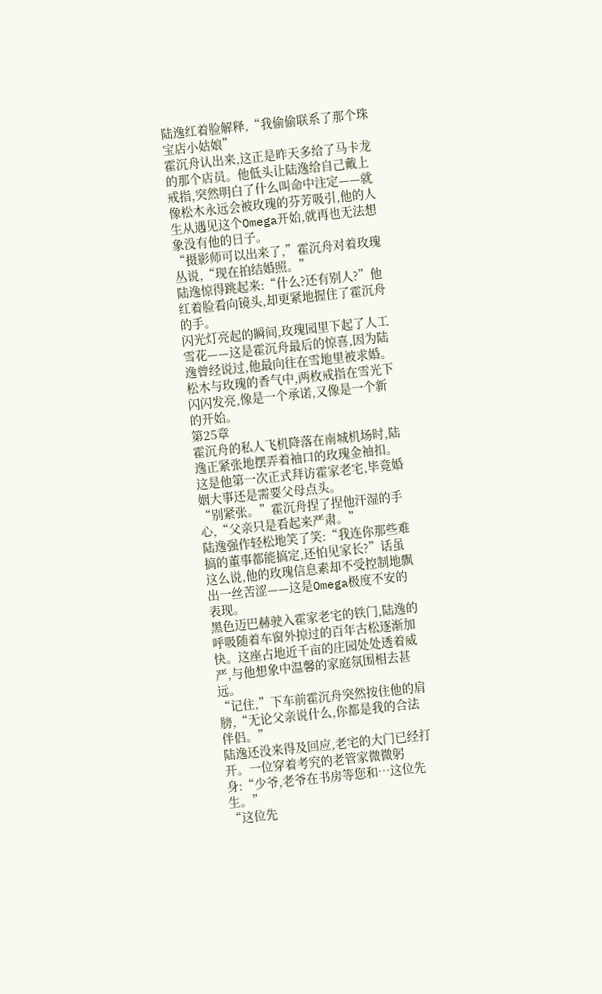陆逸红着脸解释,“我偷偷联系了那个珠宝店小姑娘”
霍沉舟认出来,这正是昨天多给了马卡龙的那个店员。他低头让陆逸给自己戴上戒指,突然明白了什么叫命中注定——就像松木永远会被玫瑰的芬芳吸引,他的人生从遇见这个Omega开始,就再也无法想象没有他的日子。
“摄影师可以出来了,”霍沉舟对着玫瑰丛说,“现在拍结婚照。”
陆逸惊得跳起来:“什么?还有别人?”他红着脸看向镜头,却更紧地握住了霍沉舟的手。
闪光灯亮起的瞬间,玫瑰园里下起了人工雪花——这是霍沉舟最后的惊喜,因为陆逸曾经说过,他最向往在雪地里被求婚。松木与玫瑰的香气中,两枚戒指在雪光下闪闪发亮,像是一个承诺,又像是一个新的开始。
第25章
霍沉舟的私人飞机降落在南城机场时,陆逸正紧张地摆弄着袖口的玫瑰金袖扣。这是他第一次正式拜访霍家老宅,毕竟婚姻大事还是需要父母点头。
“别紧张。”霍沉舟捏了捏他汗湿的手心,“父亲只是看起来严肃。”
陆逸强作轻松地笑了笑:“我连你那些难搞的董事都能搞定,还怕见家长?”话虽这么说,他的玫瑰信息素却不受控制地飘出一丝苦涩——这是Omega极度不安的表现。
黑色迈巴赫驶入霍家老宅的铁门,陆逸的呼吸随着车窗外掠过的百年古松逐渐加快。这座占地近千亩的庄园处处透着威严,与他想象中温馨的家庭氛围相去甚远。
“记住,”下车前霍沉舟突然按住他的肩膀,“无论父亲说什么,你都是我的合法伴侣。”
陆逸还没来得及回应,老宅的大门已经打开。一位穿着考究的老管家微微躬身:“少爷,老爷在书房等您和…这位先生。”
“这位先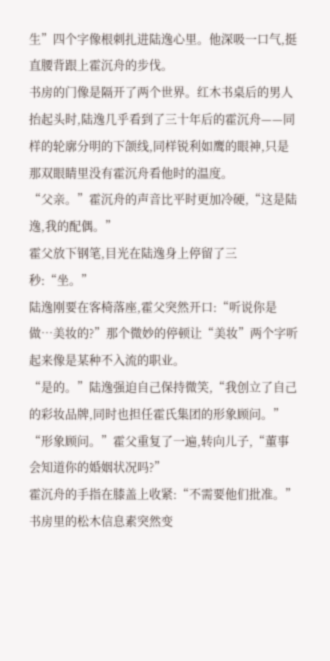生”四个字像根刺扎进陆逸心里。他深吸一口气,挺直腰背跟上霍沉舟的步伐。
书房的门像是隔开了两个世界。红木书桌后的男人抬起头时,陆逸几乎看到了三十年后的霍沉舟——同样的轮廓分明的下颌线,同样锐利如鹰的眼神,只是那双眼睛里没有霍沉舟看他时的温度。
“父亲。”霍沉舟的声音比平时更加冷硬,“这是陆逸,我的配偶。”
霍父放下钢笔,目光在陆逸身上停留了三秒:“坐。”
陆逸刚要在客椅落座,霍父突然开口:“听说你是做…美妆的?”那个微妙的停顿让“美妆”两个字听起来像是某种不入流的职业。
“是的。”陆逸强迫自己保持微笑,“我创立了自己的彩妆品牌,同时也担任霍氏集团的形象顾问。”
“形象顾问。”霍父重复了一遍,转向儿子,“董事会知道你的婚姻状况吗?”
霍沉舟的手指在膝盖上收紧:“不需要他们批准。”
书房里的松木信息素突然变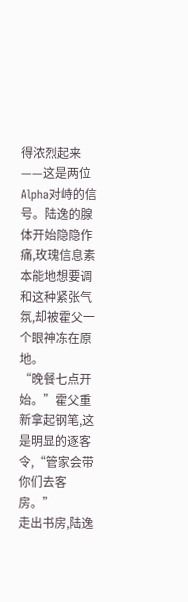得浓烈起来——这是两位Alpha对峙的信号。陆逸的腺体开始隐隐作痛,玫瑰信息素本能地想要调和这种紧张气氛,却被霍父一个眼神冻在原地。
“晚餐七点开始。”霍父重新拿起钢笔,这是明显的逐客令,“管家会带你们去客房。”
走出书房,陆逸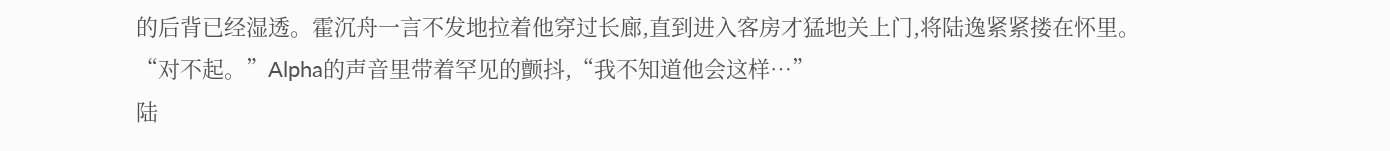的后背已经湿透。霍沉舟一言不发地拉着他穿过长廊,直到进入客房才猛地关上门,将陆逸紧紧搂在怀里。
“对不起。”Alpha的声音里带着罕见的颤抖,“我不知道他会这样…”
陆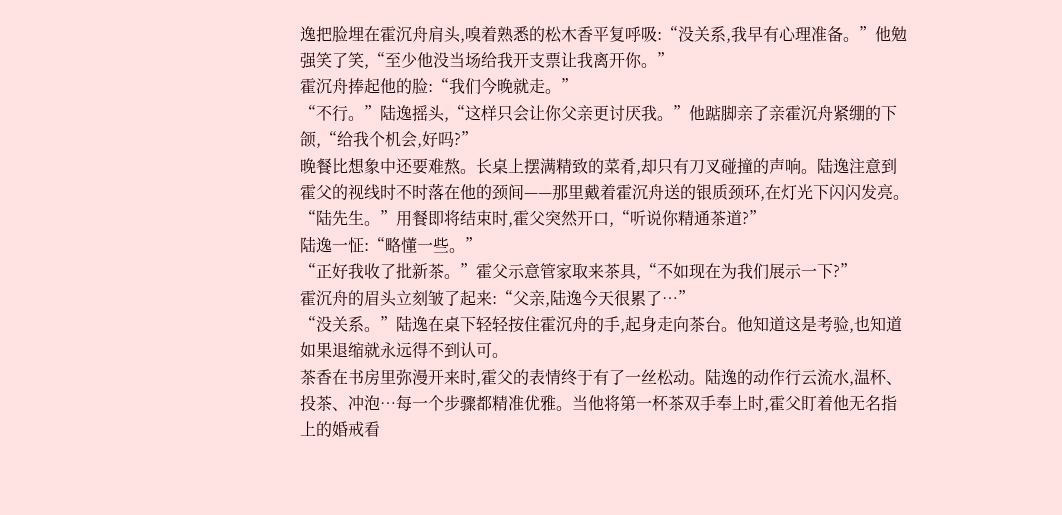逸把脸埋在霍沉舟肩头,嗅着熟悉的松木香平复呼吸:“没关系,我早有心理准备。”他勉强笑了笑,“至少他没当场给我开支票让我离开你。”
霍沉舟捧起他的脸:“我们今晚就走。”
“不行。”陆逸摇头,“这样只会让你父亲更讨厌我。”他踮脚亲了亲霍沉舟紧绷的下颌,“给我个机会,好吗?”
晚餐比想象中还要难熬。长桌上摆满精致的菜肴,却只有刀叉碰撞的声响。陆逸注意到霍父的视线时不时落在他的颈间——那里戴着霍沉舟送的银质颈环,在灯光下闪闪发亮。
“陆先生。”用餐即将结束时,霍父突然开口,“听说你精通茶道?”
陆逸一怔:“略懂一些。”
“正好我收了批新茶。”霍父示意管家取来茶具,“不如现在为我们展示一下?”
霍沉舟的眉头立刻皱了起来:“父亲,陆逸今天很累了…”
“没关系。”陆逸在桌下轻轻按住霍沉舟的手,起身走向茶台。他知道这是考验,也知道如果退缩就永远得不到认可。
茶香在书房里弥漫开来时,霍父的表情终于有了一丝松动。陆逸的动作行云流水,温杯、投茶、冲泡…每一个步骤都精准优雅。当他将第一杯茶双手奉上时,霍父盯着他无名指上的婚戒看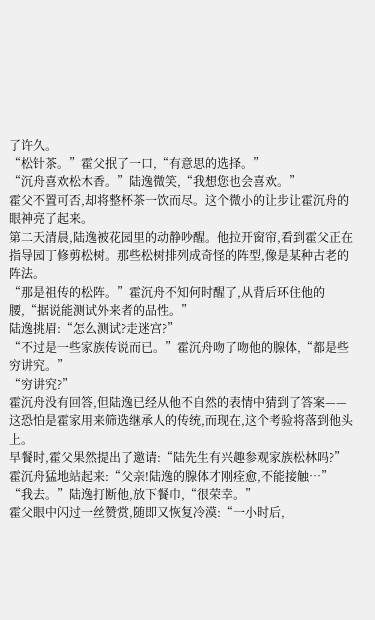了许久。
“松针茶。”霍父抿了一口,“有意思的选择。”
“沉舟喜欢松木香。”陆逸微笑,“我想您也会喜欢。”
霍父不置可否,却将整杯茶一饮而尽。这个微小的让步让霍沉舟的眼神亮了起来。
第二天清晨,陆逸被花园里的动静吵醒。他拉开窗帘,看到霍父正在指导园丁修剪松树。那些松树排列成奇怪的阵型,像是某种古老的阵法。
“那是祖传的松阵。”霍沉舟不知何时醒了,从背后环住他的腰,“据说能测试外来者的品性。”
陆逸挑眉:“怎么测试?走迷宫?”
“不过是一些家族传说而已。”霍沉舟吻了吻他的腺体,“都是些穷讲究。”
“穷讲究?”
霍沉舟没有回答,但陆逸已经从他不自然的表情中猜到了答案——这恐怕是霍家用来筛选继承人的传统,而现在,这个考验将落到他头上。
早餐时,霍父果然提出了邀请:“陆先生有兴趣参观家族松林吗?”
霍沉舟猛地站起来:“父亲!陆逸的腺体才刚痊愈,不能接触…”
“我去。”陆逸打断他,放下餐巾,“很荣幸。”
霍父眼中闪过一丝赞赏,随即又恢复冷漠:“一小时后,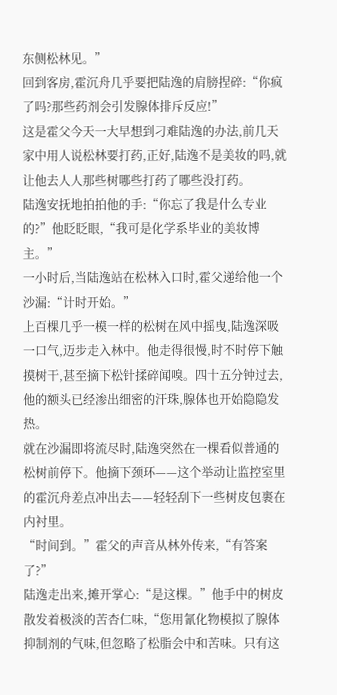东侧松林见。”
回到客房,霍沉舟几乎要把陆逸的肩膀捏碎:“你疯了吗?那些药剂会引发腺体排斥反应!”
这是霍父今天一大早想到刁难陆逸的办法,前几天家中用人说松林要打药,正好,陆逸不是美妆的吗,就让他去人人那些树哪些打药了哪些没打药。
陆逸安抚地拍拍他的手:“你忘了我是什么专业的?”他眨眨眼,“我可是化学系毕业的美妆博主。”
一小时后,当陆逸站在松林入口时,霍父递给他一个沙漏:“计时开始。”
上百棵几乎一模一样的松树在风中摇曳,陆逸深吸一口气,迈步走入林中。他走得很慢,时不时停下触摸树干,甚至摘下松针揉碎闻嗅。四十五分钟过去,他的额头已经渗出细密的汗珠,腺体也开始隐隐发热。
就在沙漏即将流尽时,陆逸突然在一棵看似普通的松树前停下。他摘下颈环——这个举动让监控室里的霍沉舟差点冲出去——轻轻刮下一些树皮包裹在内衬里。
“时间到。”霍父的声音从林外传来,“有答案了?”
陆逸走出来,摊开掌心:“是这棵。”他手中的树皮散发着极淡的苦杏仁味,“您用氰化物模拟了腺体抑制剂的气味,但忽略了松脂会中和苦味。只有这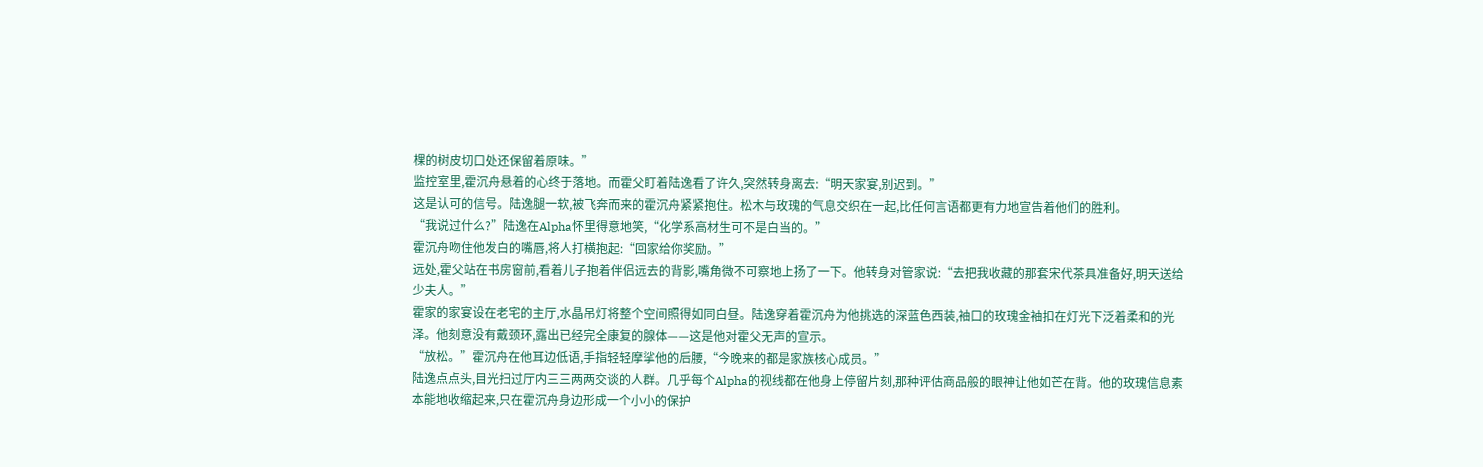棵的树皮切口处还保留着原味。”
监控室里,霍沉舟悬着的心终于落地。而霍父盯着陆逸看了许久,突然转身离去:“明天家宴,别迟到。”
这是认可的信号。陆逸腿一软,被飞奔而来的霍沉舟紧紧抱住。松木与玫瑰的气息交织在一起,比任何言语都更有力地宣告着他们的胜利。
“我说过什么?”陆逸在Alpha怀里得意地笑,“化学系高材生可不是白当的。”
霍沉舟吻住他发白的嘴唇,将人打横抱起:“回家给你奖励。”
远处,霍父站在书房窗前,看着儿子抱着伴侣远去的背影,嘴角微不可察地上扬了一下。他转身对管家说:“去把我收藏的那套宋代茶具准备好,明天送给少夫人。”
霍家的家宴设在老宅的主厅,水晶吊灯将整个空间照得如同白昼。陆逸穿着霍沉舟为他挑选的深蓝色西装,袖口的玫瑰金袖扣在灯光下泛着柔和的光泽。他刻意没有戴颈环,露出已经完全康复的腺体——这是他对霍父无声的宣示。
“放松。”霍沉舟在他耳边低语,手指轻轻摩挲他的后腰,“今晚来的都是家族核心成员。”
陆逸点点头,目光扫过厅内三三两两交谈的人群。几乎每个Alpha的视线都在他身上停留片刻,那种评估商品般的眼神让他如芒在背。他的玫瑰信息素本能地收缩起来,只在霍沉舟身边形成一个小小的保护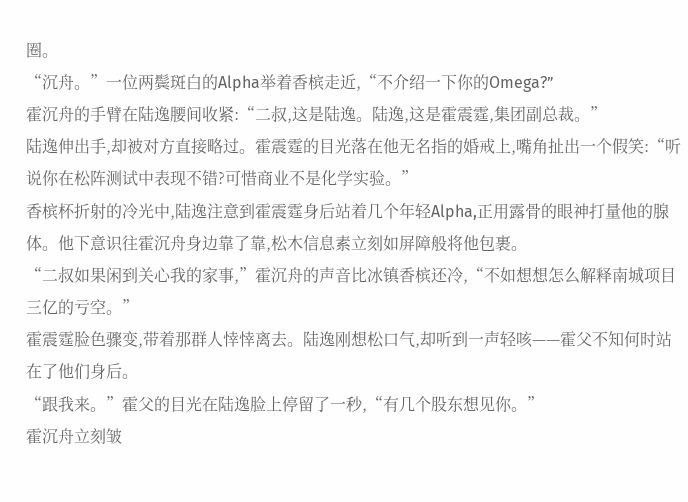圈。
“沉舟。”一位两鬓斑白的Alpha举着香槟走近,“不介绍一下你的Omega?”
霍沉舟的手臂在陆逸腰间收紧:“二叔,这是陆逸。陆逸,这是霍震霆,集团副总裁。”
陆逸伸出手,却被对方直接略过。霍震霆的目光落在他无名指的婚戒上,嘴角扯出一个假笑:“听说你在松阵测试中表现不错?可惜商业不是化学实验。”
香槟杯折射的冷光中,陆逸注意到霍震霆身后站着几个年轻Alpha,正用露骨的眼神打量他的腺体。他下意识往霍沉舟身边靠了靠,松木信息素立刻如屏障般将他包裹。
“二叔如果闲到关心我的家事,”霍沉舟的声音比冰镇香槟还冷,“不如想想怎么解释南城项目三亿的亏空。”
霍震霆脸色骤变,带着那群人悻悻离去。陆逸刚想松口气,却听到一声轻咳——霍父不知何时站在了他们身后。
“跟我来。”霍父的目光在陆逸脸上停留了一秒,“有几个股东想见你。”
霍沉舟立刻皱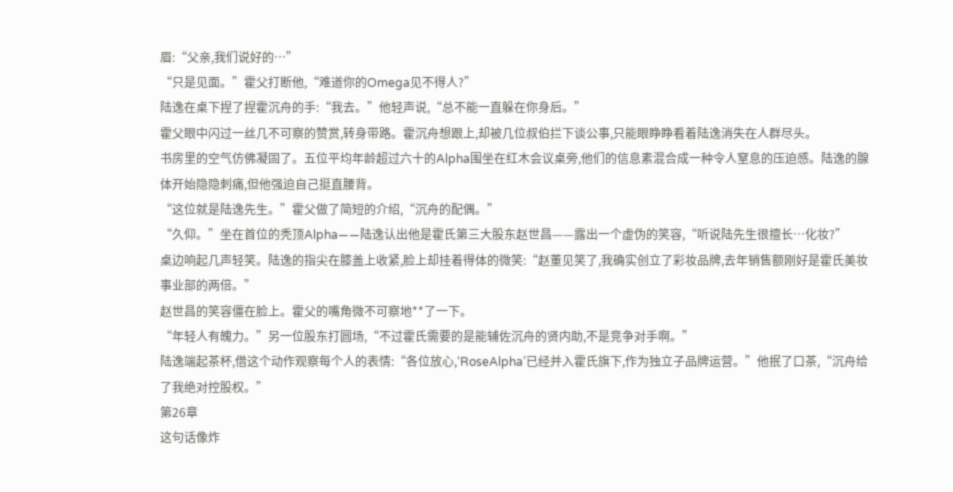眉:“父亲,我们说好的…”
“只是见面。”霍父打断他,“难道你的Omega见不得人?”
陆逸在桌下捏了捏霍沉舟的手:“我去。”他轻声说,“总不能一直躲在你身后。”
霍父眼中闪过一丝几不可察的赞赏,转身带路。霍沉舟想跟上,却被几位叔伯拦下谈公事,只能眼睁睁看着陆逸消失在人群尽头。
书房里的空气仿佛凝固了。五位平均年龄超过六十的Alpha围坐在红木会议桌旁,他们的信息素混合成一种令人窒息的压迫感。陆逸的腺体开始隐隐刺痛,但他强迫自己挺直腰背。
“这位就是陆逸先生。”霍父做了简短的介绍,“沉舟的配偶。”
“久仰。”坐在首位的秃顶Alpha——陆逸认出他是霍氏第三大股东赵世昌——露出一个虚伪的笑容,“听说陆先生很擅长…化妆?”
桌边响起几声轻笑。陆逸的指尖在膝盖上收紧,脸上却挂着得体的微笑:“赵董见笑了,我确实创立了彩妆品牌,去年销售额刚好是霍氏美妆事业部的两倍。”
赵世昌的笑容僵在脸上。霍父的嘴角微不可察地**了一下。
“年轻人有魄力。”另一位股东打圆场,“不过霍氏需要的是能辅佐沉舟的贤内助,不是竞争对手啊。”
陆逸端起茶杯,借这个动作观察每个人的表情:“各位放心,‘RoseAlpha’已经并入霍氏旗下,作为独立子品牌运营。”他抿了口茶,“沉舟给了我绝对控股权。”
第26章
这句话像炸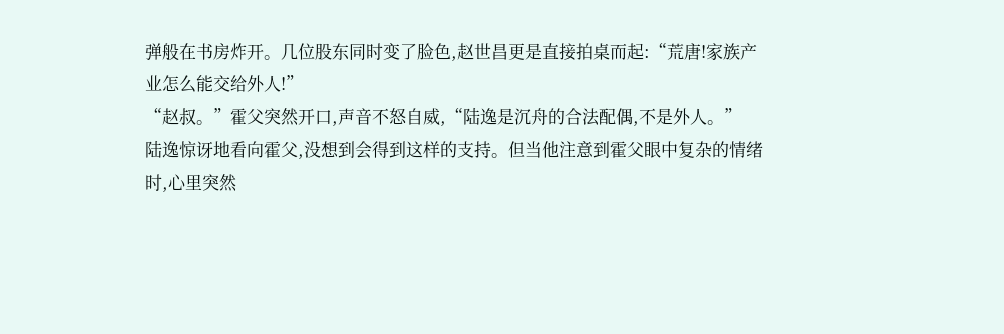弹般在书房炸开。几位股东同时变了脸色,赵世昌更是直接拍桌而起:“荒唐!家族产业怎么能交给外人!”
“赵叔。”霍父突然开口,声音不怒自威,“陆逸是沉舟的合法配偶,不是外人。”
陆逸惊讶地看向霍父,没想到会得到这样的支持。但当他注意到霍父眼中复杂的情绪时,心里突然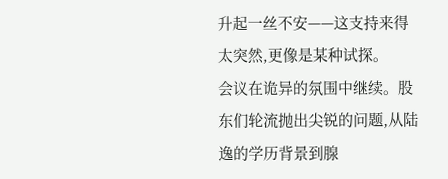升起一丝不安——这支持来得太突然,更像是某种试探。
会议在诡异的氛围中继续。股东们轮流抛出尖锐的问题,从陆逸的学历背景到腺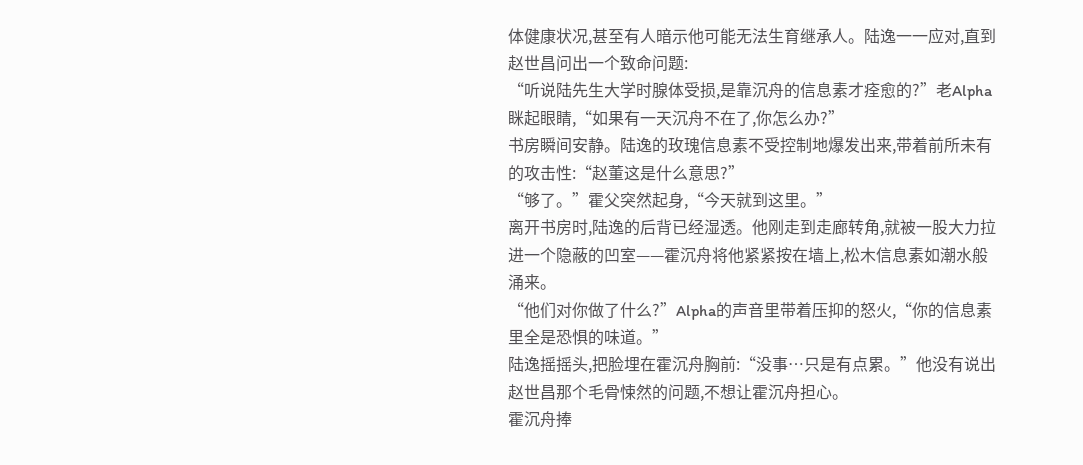体健康状况,甚至有人暗示他可能无法生育继承人。陆逸一一应对,直到赵世昌问出一个致命问题:
“听说陆先生大学时腺体受损,是靠沉舟的信息素才痊愈的?”老Alpha眯起眼睛,“如果有一天沉舟不在了,你怎么办?”
书房瞬间安静。陆逸的玫瑰信息素不受控制地爆发出来,带着前所未有的攻击性:“赵董这是什么意思?”
“够了。”霍父突然起身,“今天就到这里。”
离开书房时,陆逸的后背已经湿透。他刚走到走廊转角,就被一股大力拉进一个隐蔽的凹室——霍沉舟将他紧紧按在墙上,松木信息素如潮水般涌来。
“他们对你做了什么?”Alpha的声音里带着压抑的怒火,“你的信息素里全是恐惧的味道。”
陆逸摇摇头,把脸埋在霍沉舟胸前:“没事…只是有点累。”他没有说出赵世昌那个毛骨悚然的问题,不想让霍沉舟担心。
霍沉舟捧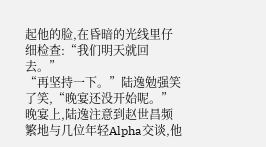起他的脸,在昏暗的光线里仔细检查:“我们明天就回去。”
“再坚持一下。”陆逸勉强笑了笑,“晚宴还没开始呢。”
晚宴上,陆逸注意到赵世昌频繁地与几位年轻Alpha交谈,他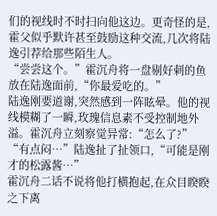们的视线时不时扫向他这边。更奇怪的是,霍父似乎默许甚至鼓励这种交流,几次将陆逸引荐给那些陌生人。
“尝尝这个。”霍沉舟将一盘剔好刺的鱼放在陆逸面前,“你最爱吃的。”
陆逸刚要道谢,突然感到一阵眩晕。他的视线模糊了一瞬,玫瑰信息素不受控制地外溢。霍沉舟立刻察觉异常:“怎么了?”
“有点闷…”陆逸扯了扯领口,“可能是刚才的松露酱…”
霍沉舟二话不说将他打横抱起,在众目睽睽之下离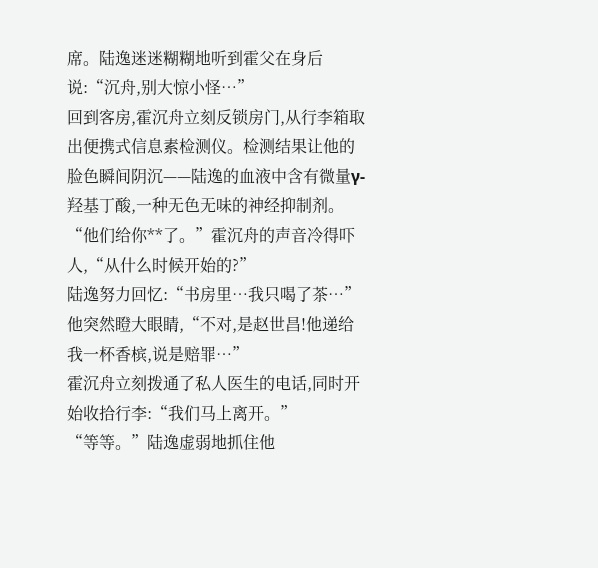席。陆逸迷迷糊糊地听到霍父在身后说:“沉舟,别大惊小怪…”
回到客房,霍沉舟立刻反锁房门,从行李箱取出便携式信息素检测仪。检测结果让他的脸色瞬间阴沉——陆逸的血液中含有微量γ-羟基丁酸,一种无色无味的神经抑制剂。
“他们给你**了。”霍沉舟的声音冷得吓人,“从什么时候开始的?”
陆逸努力回忆:“书房里…我只喝了茶…”他突然瞪大眼睛,“不对,是赵世昌!他递给我一杯香槟,说是赔罪…”
霍沉舟立刻拨通了私人医生的电话,同时开始收拾行李:“我们马上离开。”
“等等。”陆逸虚弱地抓住他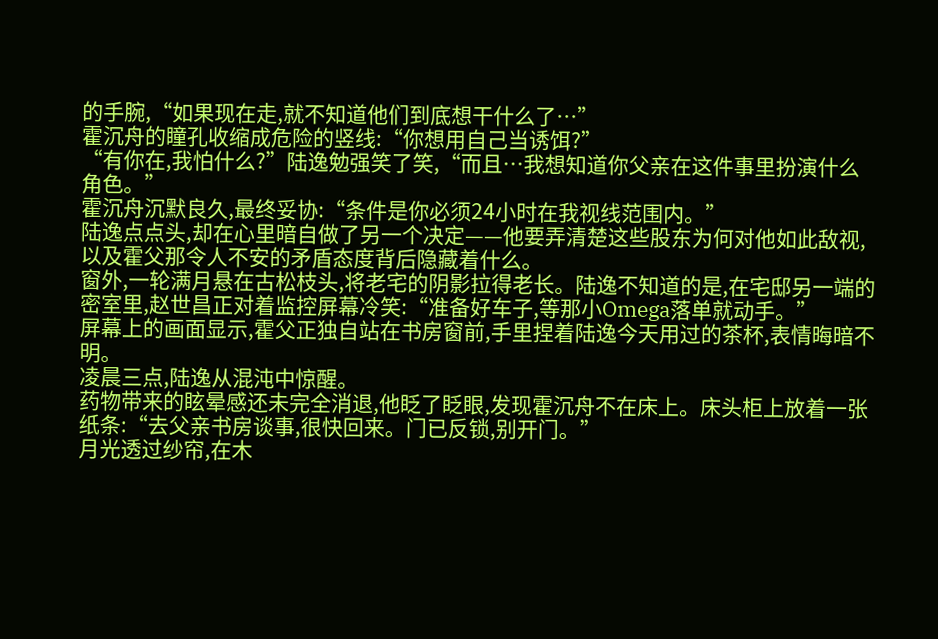的手腕,“如果现在走,就不知道他们到底想干什么了…”
霍沉舟的瞳孔收缩成危险的竖线:“你想用自己当诱饵?”
“有你在,我怕什么?”陆逸勉强笑了笑,“而且…我想知道你父亲在这件事里扮演什么角色。”
霍沉舟沉默良久,最终妥协:“条件是你必须24小时在我视线范围内。”
陆逸点点头,却在心里暗自做了另一个决定——他要弄清楚这些股东为何对他如此敌视,以及霍父那令人不安的矛盾态度背后隐藏着什么。
窗外,一轮满月悬在古松枝头,将老宅的阴影拉得老长。陆逸不知道的是,在宅邸另一端的密室里,赵世昌正对着监控屏幕冷笑:“准备好车子,等那小Omega落单就动手。”
屏幕上的画面显示,霍父正独自站在书房窗前,手里捏着陆逸今天用过的茶杯,表情晦暗不明。
凌晨三点,陆逸从混沌中惊醒。
药物带来的眩晕感还未完全消退,他眨了眨眼,发现霍沉舟不在床上。床头柜上放着一张纸条:“去父亲书房谈事,很快回来。门已反锁,别开门。”
月光透过纱帘,在木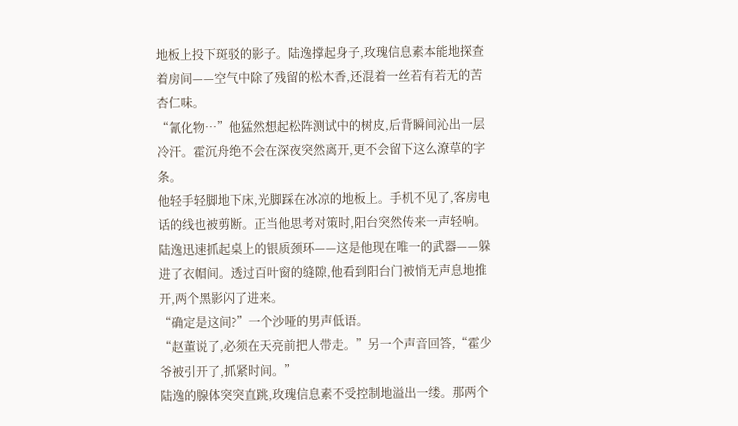地板上投下斑驳的影子。陆逸撑起身子,玫瑰信息素本能地探查着房间——空气中除了残留的松木香,还混着一丝若有若无的苦杏仁味。
“氰化物…”他猛然想起松阵测试中的树皮,后背瞬间沁出一层冷汗。霍沉舟绝不会在深夜突然离开,更不会留下这么潦草的字条。
他轻手轻脚地下床,光脚踩在冰凉的地板上。手机不见了,客房电话的线也被剪断。正当他思考对策时,阳台突然传来一声轻响。
陆逸迅速抓起桌上的银质颈环——这是他现在唯一的武器——躲进了衣帽间。透过百叶窗的缝隙,他看到阳台门被悄无声息地推开,两个黑影闪了进来。
“确定是这间?”一个沙哑的男声低语。
“赵董说了,必须在天亮前把人带走。”另一个声音回答,“霍少爷被引开了,抓紧时间。”
陆逸的腺体突突直跳,玫瑰信息素不受控制地溢出一缕。那两个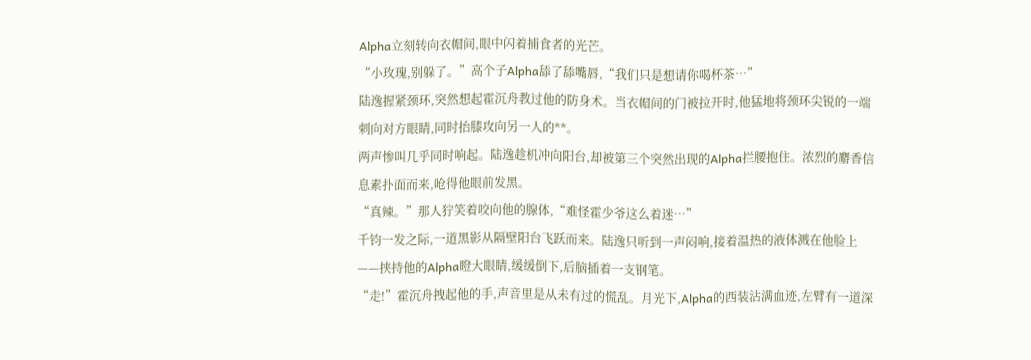Alpha立刻转向衣帽间,眼中闪着捕食者的光芒。
“小玫瑰,别躲了。”高个子Alpha舔了舔嘴唇,“我们只是想请你喝杯茶…”
陆逸握紧颈环,突然想起霍沉舟教过他的防身术。当衣帽间的门被拉开时,他猛地将颈环尖锐的一端刺向对方眼睛,同时抬膝攻向另一人的**。
两声惨叫几乎同时响起。陆逸趁机冲向阳台,却被第三个突然出现的Alpha拦腰抱住。浓烈的麝香信息素扑面而来,呛得他眼前发黑。
“真辣。”那人狞笑着咬向他的腺体,“难怪霍少爷这么着迷…”
千钧一发之际,一道黑影从隔壁阳台飞跃而来。陆逸只听到一声闷响,接着温热的液体溅在他脸上——挟持他的Alpha瞪大眼睛,缓缓倒下,后脑插着一支钢笔。
“走!”霍沉舟拽起他的手,声音里是从未有过的慌乱。月光下,Alpha的西装沾满血迹,左臂有一道深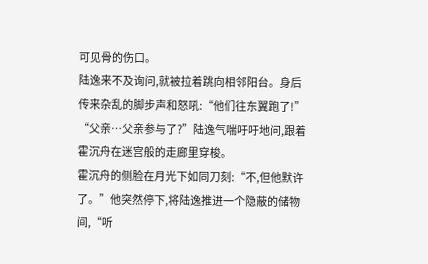可见骨的伤口。
陆逸来不及询问,就被拉着跳向相邻阳台。身后传来杂乱的脚步声和怒吼:“他们往东翼跑了!”
“父亲…父亲参与了?”陆逸气喘吁吁地问,跟着霍沉舟在迷宫般的走廊里穿梭。
霍沉舟的侧脸在月光下如同刀刻:“不,但他默许了。”他突然停下,将陆逸推进一个隐蔽的储物间,“听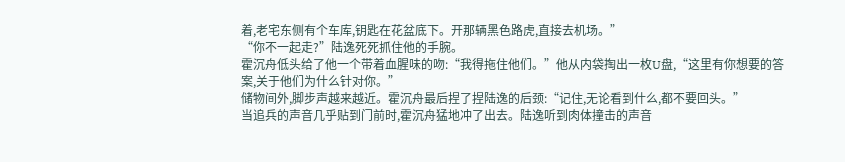着,老宅东侧有个车库,钥匙在花盆底下。开那辆黑色路虎,直接去机场。”
“你不一起走?”陆逸死死抓住他的手腕。
霍沉舟低头给了他一个带着血腥味的吻:“我得拖住他们。”他从内袋掏出一枚U盘,“这里有你想要的答案,关于他们为什么针对你。”
储物间外,脚步声越来越近。霍沉舟最后捏了捏陆逸的后颈:“记住,无论看到什么,都不要回头。”
当追兵的声音几乎贴到门前时,霍沉舟猛地冲了出去。陆逸听到肉体撞击的声音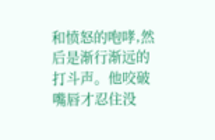和愤怒的咆哮,然后是渐行渐远的打斗声。他咬破嘴唇才忍住没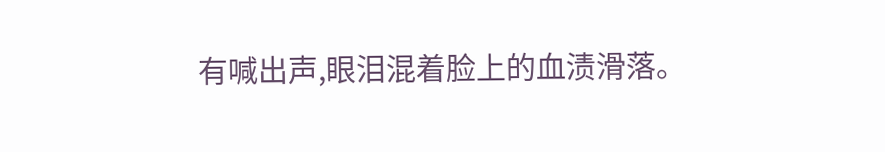有喊出声,眼泪混着脸上的血渍滑落。